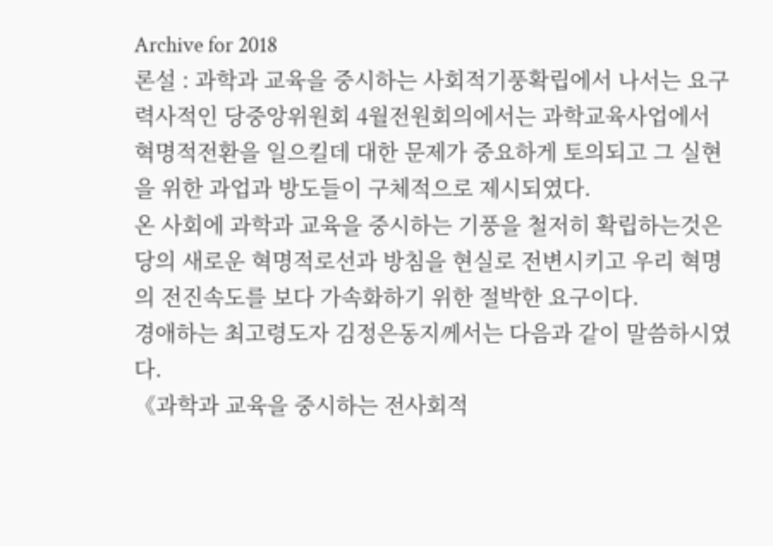Archive for 2018
론설 : 과학과 교육을 중시하는 사회적기풍확립에서 나서는 요구
력사적인 당중앙위원회 4월전원회의에서는 과학교육사업에서 혁명적전환을 일으킬데 대한 문제가 중요하게 토의되고 그 실현을 위한 과업과 방도들이 구체적으로 제시되였다.
온 사회에 과학과 교육을 중시하는 기풍을 철저히 확립하는것은 당의 새로운 혁명적로선과 방침을 현실로 전변시키고 우리 혁명의 전진속도를 보다 가속화하기 위한 절박한 요구이다.
경애하는 최고령도자 김정은동지께서는 다음과 같이 말씀하시였다.
《과학과 교육을 중시하는 전사회적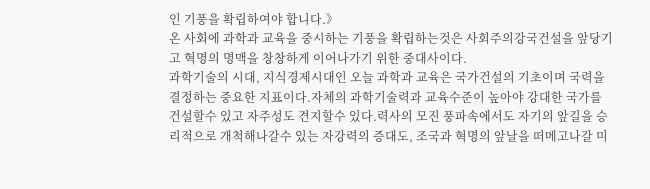인 기풍을 확립하여야 합니다.》
온 사회에 과학과 교육을 중시하는 기풍을 확립하는것은 사회주의강국건설을 앞당기고 혁명의 명맥을 창창하게 이어나가기 위한 중대사이다.
과학기술의 시대, 지식경제시대인 오늘 과학과 교육은 국가건설의 기초이며 국력을 결정하는 중요한 지표이다.자체의 과학기술력과 교육수준이 높아야 강대한 국가를 건설할수 있고 자주성도 견지할수 있다.력사의 모진 풍파속에서도 자기의 앞길을 승리적으로 개척해나갈수 있는 자강력의 증대도, 조국과 혁명의 앞날을 떠메고나갈 미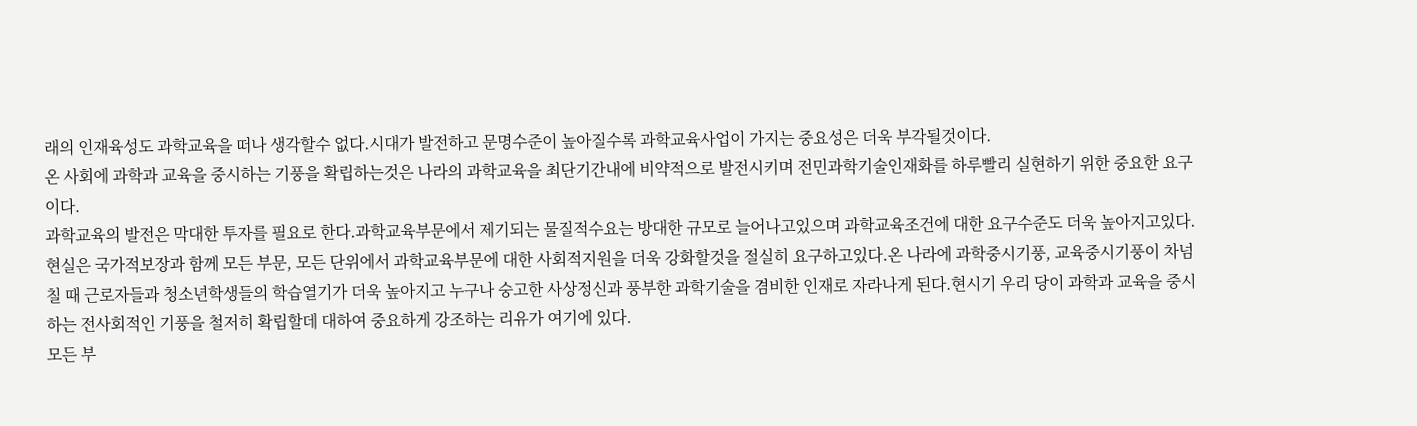래의 인재육성도 과학교육을 떠나 생각할수 없다.시대가 발전하고 문명수준이 높아질수록 과학교육사업이 가지는 중요성은 더욱 부각될것이다.
온 사회에 과학과 교육을 중시하는 기풍을 확립하는것은 나라의 과학교육을 최단기간내에 비약적으로 발전시키며 전민과학기술인재화를 하루빨리 실현하기 위한 중요한 요구이다.
과학교육의 발전은 막대한 투자를 필요로 한다.과학교육부문에서 제기되는 물질적수요는 방대한 규모로 늘어나고있으며 과학교육조건에 대한 요구수준도 더욱 높아지고있다.현실은 국가적보장과 함께 모든 부문, 모든 단위에서 과학교육부문에 대한 사회적지원을 더욱 강화할것을 절실히 요구하고있다.온 나라에 과학중시기풍, 교육중시기풍이 차넘칠 때 근로자들과 청소년학생들의 학습열기가 더욱 높아지고 누구나 숭고한 사상정신과 풍부한 과학기술을 겸비한 인재로 자라나게 된다.현시기 우리 당이 과학과 교육을 중시하는 전사회적인 기풍을 철저히 확립할데 대하여 중요하게 강조하는 리유가 여기에 있다.
모든 부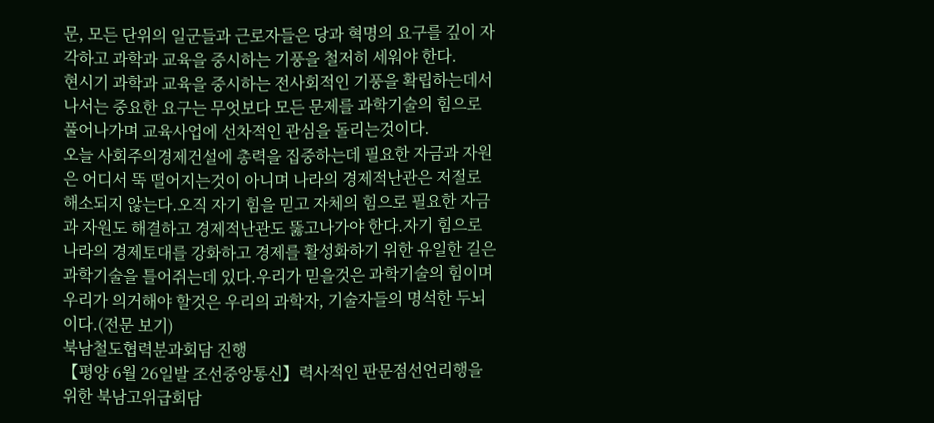문, 모든 단위의 일군들과 근로자들은 당과 혁명의 요구를 깊이 자각하고 과학과 교육을 중시하는 기풍을 철저히 세워야 한다.
현시기 과학과 교육을 중시하는 전사회적인 기풍을 확립하는데서 나서는 중요한 요구는 무엇보다 모든 문제를 과학기술의 힘으로 풀어나가며 교육사업에 선차적인 관심을 돌리는것이다.
오늘 사회주의경제건설에 총력을 집중하는데 필요한 자금과 자원은 어디서 뚝 떨어지는것이 아니며 나라의 경제적난관은 저절로 해소되지 않는다.오직 자기 힘을 믿고 자체의 힘으로 필요한 자금과 자원도 해결하고 경제적난관도 뚫고나가야 한다.자기 힘으로 나라의 경제토대를 강화하고 경제를 활성화하기 위한 유일한 길은 과학기술을 틀어쥐는데 있다.우리가 믿을것은 과학기술의 힘이며 우리가 의거해야 할것은 우리의 과학자, 기술자들의 명석한 두뇌이다.(전문 보기)
북남철도협력분과회담 진행
【평양 6월 26일발 조선중앙통신】력사적인 판문점선언리행을 위한 북남고위급회담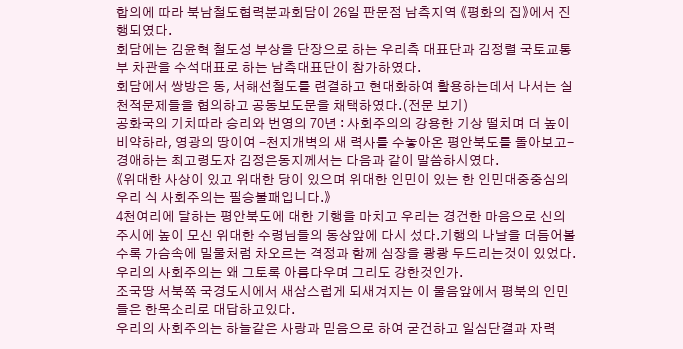합의에 따라 북남철도협력분과회담이 26일 판문점 남측지역 《평화의 집》에서 진행되였다.
회담에는 김윤혁 철도성 부상을 단장으로 하는 우리측 대표단과 김정렬 국토교통부 차관을 수석대표로 하는 남측대표단이 참가하였다.
회담에서 쌍방은 동, 서해선철도를 련결하고 현대화하여 활용하는데서 나서는 실천적문제들을 협의하고 공동보도문을 채택하였다.(전문 보기)
공화국의 기치따라 승리와 번영의 70년 : 사회주의의 강용한 기상 떨치며 더 높이 비약하라, 영광의 땅이여 -천지개벽의 새 력사를 수놓아온 평안북도를 돌아보고-
경애하는 최고령도자 김정은동지께서는 다음과 같이 말씀하시였다.
《위대한 사상이 있고 위대한 당이 있으며 위대한 인민이 있는 한 인민대중중심의 우리 식 사회주의는 필승불패입니다.》
4천여리에 달하는 평안북도에 대한 기행을 마치고 우리는 경건한 마음으로 신의주시에 높이 모신 위대한 수령님들의 동상앞에 다시 섰다.기행의 나날을 더듬어볼수록 가슴속에 밀물처럼 차오르는 격정과 함께 심장을 쾅쾅 두드리는것이 있었다.
우리의 사회주의는 왜 그토록 아름다우며 그리도 강한것인가.
조국땅 서북쪽 국경도시에서 새삼스럽게 되새겨지는 이 물음앞에서 평북의 인민들은 한목소리로 대답하고있다.
우리의 사회주의는 하늘같은 사랑과 믿음으로 하여 굳건하고 일심단결과 자력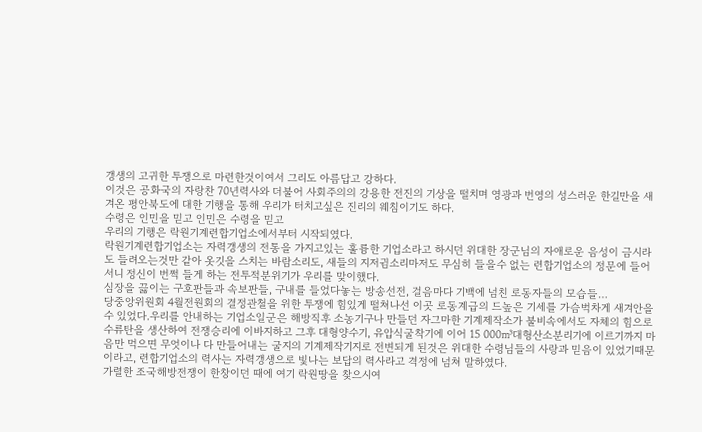갱생의 고귀한 투쟁으로 마련한것이여서 그리도 아름답고 강하다.
이것은 공화국의 자랑찬 70년력사와 더불어 사회주의의 강용한 전진의 기상을 떨치며 영광과 번영의 성스러운 한길만을 새겨온 평안북도에 대한 기행을 통해 우리가 터치고싶은 진리의 웨침이기도 하다.
수령은 인민을 믿고 인민은 수령을 믿고
우리의 기행은 락원기계련합기업소에서부터 시작되였다.
락원기계련합기업소는 자력갱생의 전통을 가지고있는 훌륭한 기업소라고 하시던 위대한 장군님의 자애로운 음성이 금시라도 들려오는것만 같아 옷깃을 스치는 바람소리도, 새들의 지저귐소리마저도 무심히 들을수 없는 련합기업소의 정문에 들어서니 정신이 번쩍 들게 하는 전투적분위기가 우리를 맞이했다.
심장을 끓이는 구호판들과 속보판들, 구내를 들었다놓는 방송선전, 걸음마다 기백에 넘친 로동자들의 모습들…
당중앙위원회 4월전원회의 결정관철을 위한 투쟁에 힘있게 떨쳐나선 이곳 로동계급의 드높은 기세를 가슴벅차게 새겨안을수 있었다.우리를 안내하는 기업소일군은 해방직후 소농기구나 만들던 자그마한 기계제작소가 불비속에서도 자체의 힘으로 수류탄을 생산하여 전쟁승리에 이바지하고 그후 대형양수기, 유압식굴착기에 이어 15 000㎥대형산소분리기에 이르기까지 마음만 먹으면 무엇이나 다 만들어내는 굴지의 기계제작기지로 전변되게 된것은 위대한 수령님들의 사랑과 믿음이 있었기때문이라고, 련합기업소의 력사는 자력갱생으로 빛나는 보답의 력사라고 격정에 넘쳐 말하였다.
가렬한 조국해방전쟁이 한창이던 때에 여기 락원땅을 찾으시여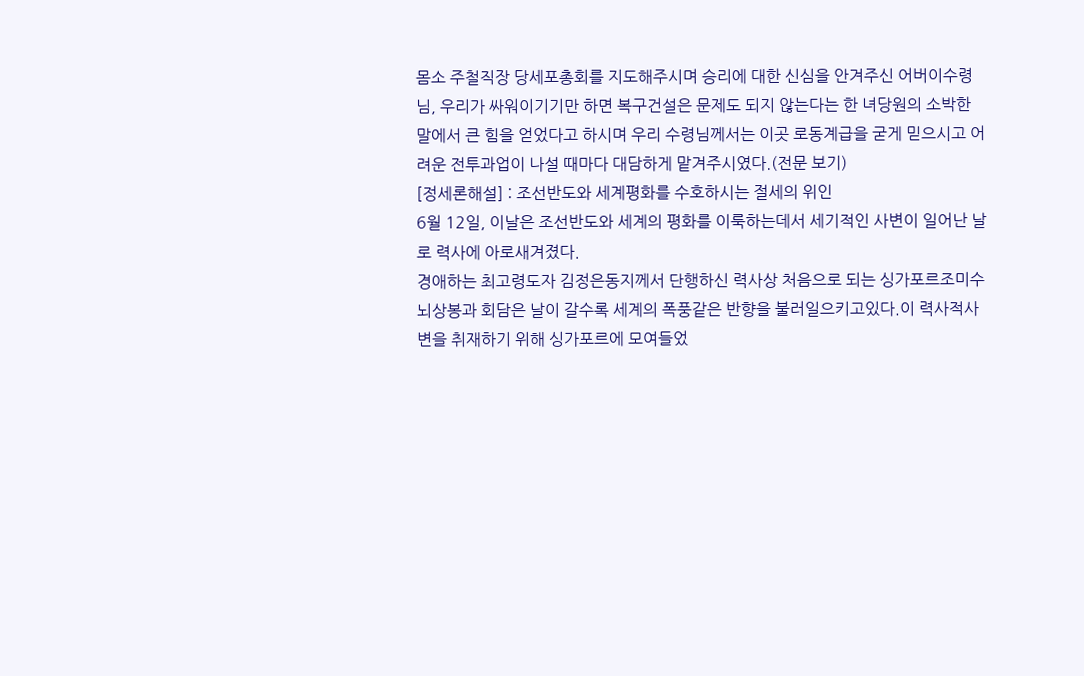몸소 주철직장 당세포총회를 지도해주시며 승리에 대한 신심을 안겨주신 어버이수령님, 우리가 싸워이기기만 하면 복구건설은 문제도 되지 않는다는 한 녀당원의 소박한 말에서 큰 힘을 얻었다고 하시며 우리 수령님께서는 이곳 로동계급을 굳게 믿으시고 어려운 전투과업이 나설 때마다 대담하게 맡겨주시였다.(전문 보기)
[정세론해설] : 조선반도와 세계평화를 수호하시는 절세의 위인
6월 12일, 이날은 조선반도와 세계의 평화를 이룩하는데서 세기적인 사변이 일어난 날로 력사에 아로새겨졌다.
경애하는 최고령도자 김정은동지께서 단행하신 력사상 처음으로 되는 싱가포르조미수뇌상봉과 회담은 날이 갈수록 세계의 폭풍같은 반향을 불러일으키고있다.이 력사적사변을 취재하기 위해 싱가포르에 모여들었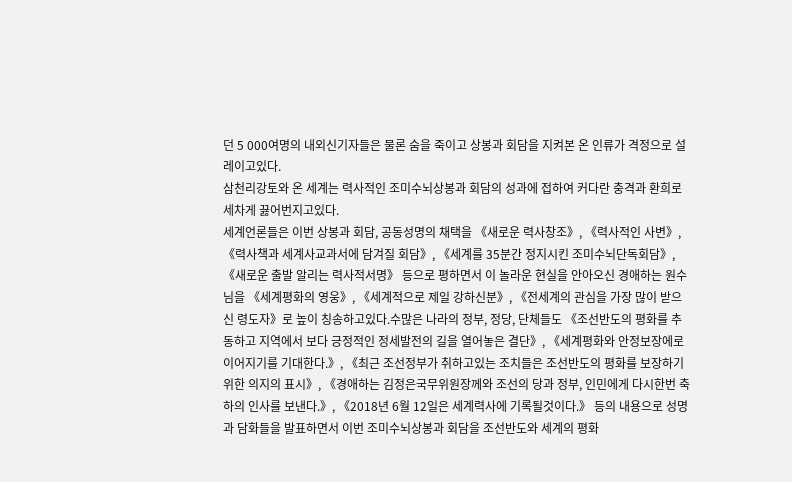던 5 000여명의 내외신기자들은 물론 숨을 죽이고 상봉과 회담을 지켜본 온 인류가 격정으로 설레이고있다.
삼천리강토와 온 세계는 력사적인 조미수뇌상봉과 회담의 성과에 접하여 커다란 충격과 환희로 세차게 끓어번지고있다.
세계언론들은 이번 상봉과 회담, 공동성명의 채택을 《새로운 력사창조》, 《력사적인 사변》, 《력사책과 세계사교과서에 담겨질 회담》, 《세계를 35분간 정지시킨 조미수뇌단독회담》, 《새로운 출발 알리는 력사적서명》 등으로 평하면서 이 놀라운 현실을 안아오신 경애하는 원수님을 《세계평화의 영웅》, 《세계적으로 제일 강하신분》, 《전세계의 관심을 가장 많이 받으신 령도자》로 높이 칭송하고있다.수많은 나라의 정부, 정당, 단체들도 《조선반도의 평화를 추동하고 지역에서 보다 긍정적인 정세발전의 길을 열어놓은 결단》, 《세계평화와 안정보장에로 이어지기를 기대한다.》, 《최근 조선정부가 취하고있는 조치들은 조선반도의 평화를 보장하기 위한 의지의 표시》, 《경애하는 김정은국무위원장께와 조선의 당과 정부, 인민에게 다시한번 축하의 인사를 보낸다.》, 《2018년 6월 12일은 세계력사에 기록될것이다.》 등의 내용으로 성명과 담화들을 발표하면서 이번 조미수뇌상봉과 회담을 조선반도와 세계의 평화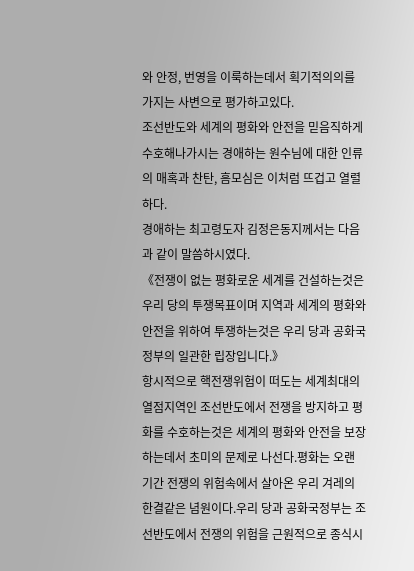와 안정, 번영을 이룩하는데서 획기적의의를 가지는 사변으로 평가하고있다.
조선반도와 세계의 평화와 안전을 믿음직하게 수호해나가시는 경애하는 원수님에 대한 인류의 매혹과 찬탄, 흠모심은 이처럼 뜨겁고 열렬하다.
경애하는 최고령도자 김정은동지께서는 다음과 같이 말씀하시였다.
《전쟁이 없는 평화로운 세계를 건설하는것은 우리 당의 투쟁목표이며 지역과 세계의 평화와 안전을 위하여 투쟁하는것은 우리 당과 공화국정부의 일관한 립장입니다.》
항시적으로 핵전쟁위험이 떠도는 세계최대의 열점지역인 조선반도에서 전쟁을 방지하고 평화를 수호하는것은 세계의 평화와 안전을 보장하는데서 초미의 문제로 나선다.평화는 오랜 기간 전쟁의 위험속에서 살아온 우리 겨레의 한결같은 념원이다.우리 당과 공화국정부는 조선반도에서 전쟁의 위험을 근원적으로 종식시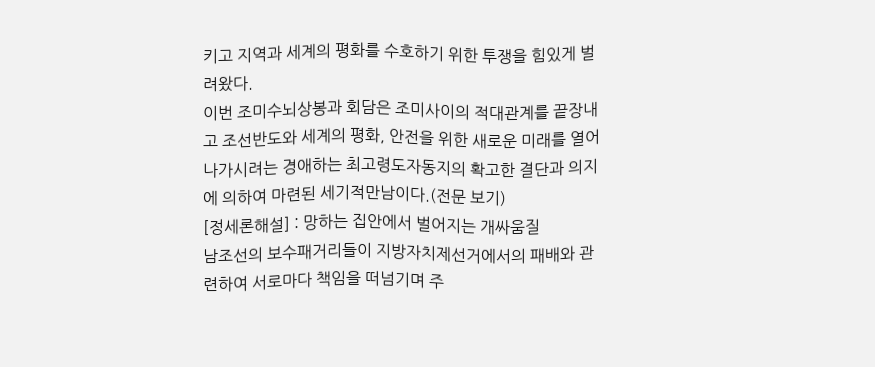키고 지역과 세계의 평화를 수호하기 위한 투쟁을 힘있게 벌려왔다.
이번 조미수뇌상봉과 회담은 조미사이의 적대관계를 끝장내고 조선반도와 세계의 평화, 안전을 위한 새로운 미래를 열어나가시려는 경애하는 최고령도자동지의 확고한 결단과 의지에 의하여 마련된 세기적만남이다.(전문 보기)
[정세론해설] : 망하는 집안에서 벌어지는 개싸움질
남조선의 보수패거리들이 지방자치제선거에서의 패배와 관련하여 서로마다 책임을 떠넘기며 주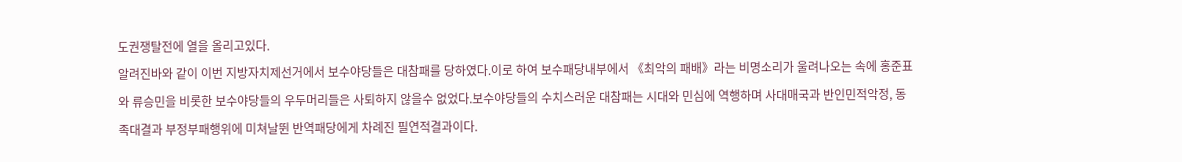도권쟁탈전에 열을 올리고있다.
알려진바와 같이 이번 지방자치제선거에서 보수야당들은 대참패를 당하였다.이로 하여 보수패당내부에서 《최악의 패배》라는 비명소리가 울려나오는 속에 홍준표와 류승민을 비롯한 보수야당들의 우두머리들은 사퇴하지 않을수 없었다.보수야당들의 수치스러운 대참패는 시대와 민심에 역행하며 사대매국과 반인민적악정, 동족대결과 부정부패행위에 미쳐날뛴 반역패당에게 차례진 필연적결과이다.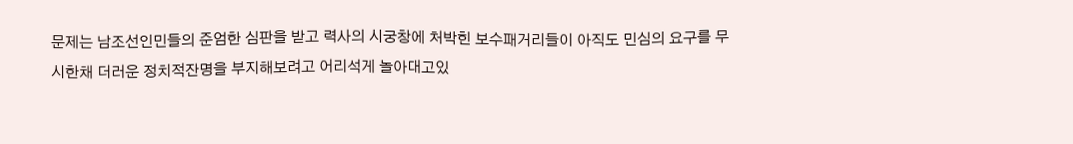문제는 남조선인민들의 준엄한 심판을 받고 력사의 시궁창에 처박힌 보수패거리들이 아직도 민심의 요구를 무시한채 더러운 정치적잔명을 부지해보려고 어리석게 놀아대고있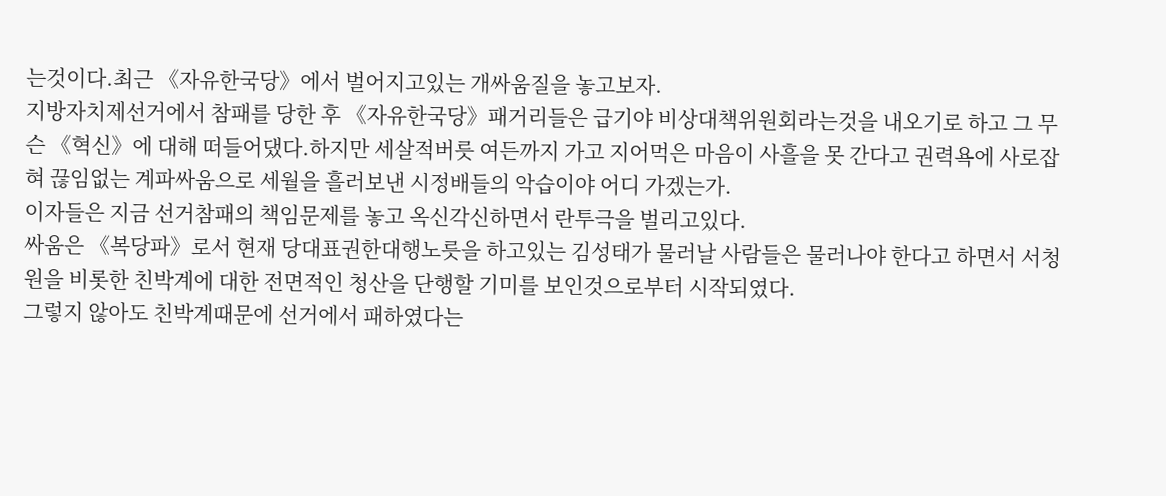는것이다.최근 《자유한국당》에서 벌어지고있는 개싸움질을 놓고보자.
지방자치제선거에서 참패를 당한 후 《자유한국당》패거리들은 급기야 비상대책위원회라는것을 내오기로 하고 그 무슨 《혁신》에 대해 떠들어댔다.하지만 세살적버릇 여든까지 가고 지어먹은 마음이 사흘을 못 간다고 권력욕에 사로잡혀 끊임없는 계파싸움으로 세월을 흘러보낸 시정배들의 악습이야 어디 가겠는가.
이자들은 지금 선거참패의 책임문제를 놓고 옥신각신하면서 란투극을 벌리고있다.
싸움은 《복당파》로서 현재 당대표권한대행노릇을 하고있는 김성태가 물러날 사람들은 물러나야 한다고 하면서 서청원을 비롯한 친박계에 대한 전면적인 청산을 단행할 기미를 보인것으로부터 시작되였다.
그렇지 않아도 친박계때문에 선거에서 패하였다는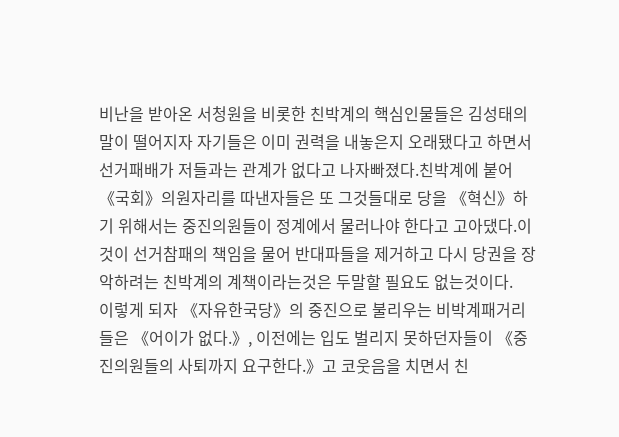비난을 받아온 서청원을 비롯한 친박계의 핵심인물들은 김성태의 말이 떨어지자 자기들은 이미 권력을 내놓은지 오래됐다고 하면서 선거패배가 저들과는 관계가 없다고 나자빠졌다.친박계에 붙어 《국회》의원자리를 따낸자들은 또 그것들대로 당을 《혁신》하기 위해서는 중진의원들이 정계에서 물러나야 한다고 고아댔다.이것이 선거참패의 책임을 물어 반대파들을 제거하고 다시 당권을 장악하려는 친박계의 계책이라는것은 두말할 필요도 없는것이다.
이렇게 되자 《자유한국당》의 중진으로 불리우는 비박계패거리들은 《어이가 없다.》, 이전에는 입도 벌리지 못하던자들이 《중진의원들의 사퇴까지 요구한다.》고 코웃음을 치면서 친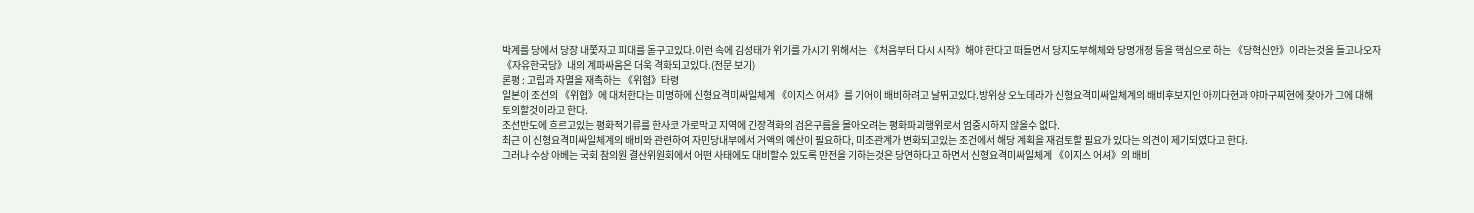박계를 당에서 당장 내쫓자고 피대를 돋구고있다.이런 속에 김성태가 위기를 가시기 위해서는 《처음부터 다시 시작》해야 한다고 떠들면서 당지도부해체와 당명개정 등을 핵심으로 하는 《당혁신안》이라는것을 들고나오자 《자유한국당》내의 계파싸움은 더욱 격화되고있다.(전문 보기)
론평 : 고립과 자멸을 재촉하는 《위협》타령
일본이 조선의 《위협》에 대처한다는 미명하에 신형요격미싸일체계 《이지스 어셔》를 기어이 배비하려고 날뛰고있다.방위상 오노데라가 신형요격미싸일체계의 배비후보지인 아끼다현과 야마구찌현에 찾아가 그에 대해 토의할것이라고 한다.
조선반도에 흐르고있는 평화적기류를 한사코 가로막고 지역에 긴장격화의 검은구름을 몰아오려는 평화파괴행위로서 엄중시하지 않을수 없다.
최근 이 신형요격미싸일체계의 배비와 관련하여 자민당내부에서 거액의 예산이 필요하다, 미조관계가 변화되고있는 조건에서 해당 계획을 재검토할 필요가 있다는 의견이 제기되였다고 한다.
그러나 수상 아베는 국회 참의원 결산위원회에서 어떤 사태에도 대비할수 있도록 만전을 기하는것은 당연하다고 하면서 신형요격미싸일체계 《이지스 어셔》의 배비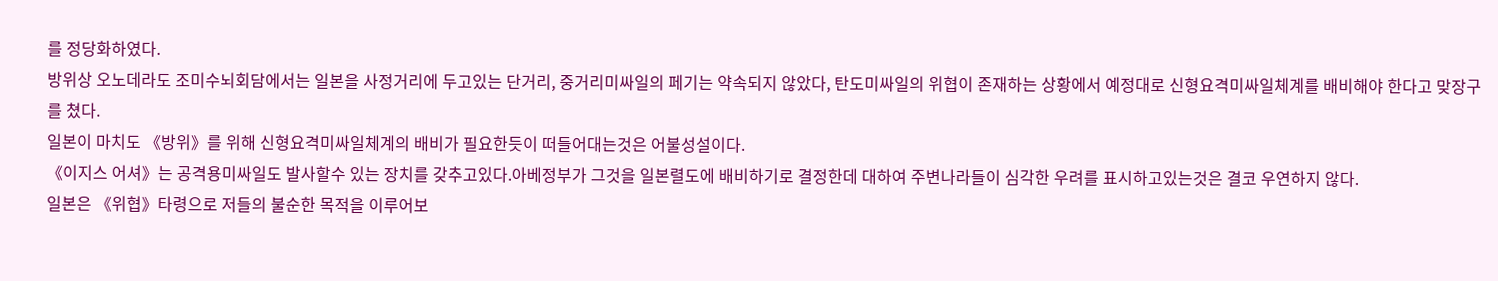를 정당화하였다.
방위상 오노데라도 조미수뇌회담에서는 일본을 사정거리에 두고있는 단거리, 중거리미싸일의 페기는 약속되지 않았다, 탄도미싸일의 위협이 존재하는 상황에서 예정대로 신형요격미싸일체계를 배비해야 한다고 맞장구를 쳤다.
일본이 마치도 《방위》를 위해 신형요격미싸일체계의 배비가 필요한듯이 떠들어대는것은 어불성설이다.
《이지스 어셔》는 공격용미싸일도 발사할수 있는 장치를 갖추고있다.아베정부가 그것을 일본렬도에 배비하기로 결정한데 대하여 주변나라들이 심각한 우려를 표시하고있는것은 결코 우연하지 않다.
일본은 《위협》타령으로 저들의 불순한 목적을 이루어보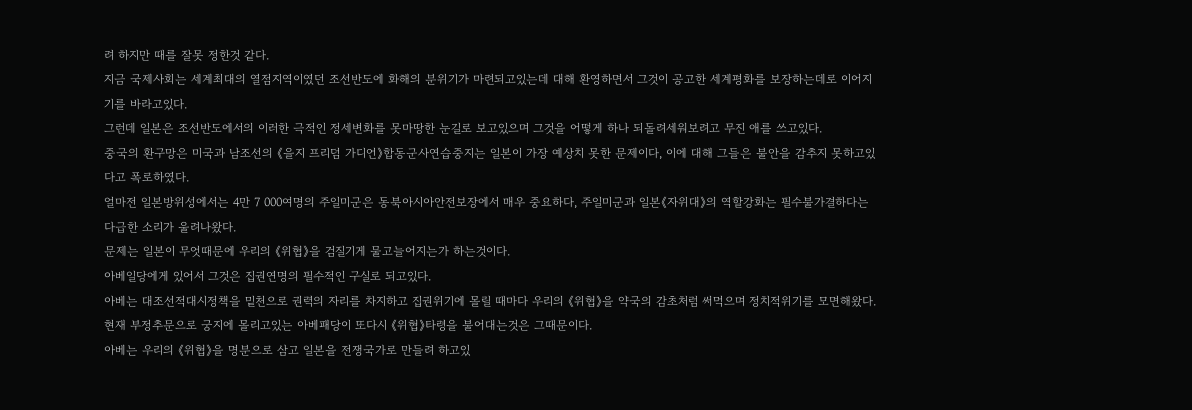려 하지만 때를 잘못 정한것 같다.
지금 국제사회는 세계최대의 열점지역이였던 조선반도에 화해의 분위기가 마련되고있는데 대해 환영하면서 그것이 공고한 세계평화를 보장하는데로 이어지기를 바라고있다.
그런데 일본은 조선반도에서의 이러한 극적인 정세변화를 못마땅한 눈길로 보고있으며 그것을 어떻게 하나 되돌려세워보려고 무진 애를 쓰고있다.
중국의 환구망은 미국과 남조선의 《을지 프리덤 가디언》합동군사연습중지는 일본이 가장 예상치 못한 문제이다, 이에 대해 그들은 불안을 감추지 못하고있다고 폭로하였다.
얼마전 일본방위성에서는 4만 7 000여명의 주일미군은 동북아시아안전보장에서 매우 중요하다, 주일미군과 일본《자위대》의 역할강화는 필수불가결하다는 다급한 소리가 울려나왔다.
문제는 일본이 무엇때문에 우리의 《위협》을 검질기게 물고늘어지는가 하는것이다.
아베일당에게 있어서 그것은 집권연명의 필수적인 구실로 되고있다.
아베는 대조선적대시정책을 밑천으로 권력의 자리를 차지하고 집권위기에 몰릴 때마다 우리의 《위협》을 약국의 감초처럼 써먹으며 정치적위기를 모면해왔다.현재 부정추문으로 궁지에 몰리고있는 아베패당이 또다시 《위협》타령을 불어대는것은 그때문이다.
아베는 우리의 《위협》을 명분으로 삼고 일본을 전쟁국가로 만들려 하고있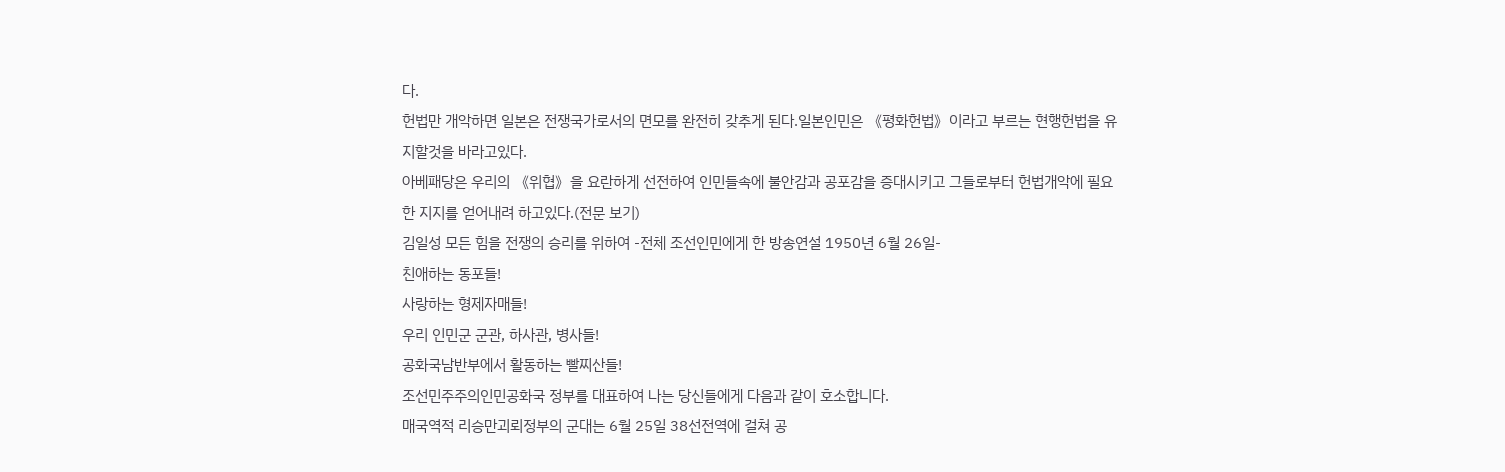다.
헌법만 개악하면 일본은 전쟁국가로서의 면모를 완전히 갖추게 된다.일본인민은 《평화헌법》이라고 부르는 현행헌법을 유지할것을 바라고있다.
아베패당은 우리의 《위협》을 요란하게 선전하여 인민들속에 불안감과 공포감을 증대시키고 그들로부터 헌법개악에 필요한 지지를 얻어내려 하고있다.(전문 보기)
김일성 모든 힘을 전쟁의 승리를 위하여 -전체 조선인민에게 한 방송연설 1950년 6월 26일-
친애하는 동포들!
사랑하는 형제자매들!
우리 인민군 군관, 하사관, 병사들!
공화국남반부에서 활동하는 빨찌산들!
조선민주주의인민공화국 정부를 대표하여 나는 당신들에게 다음과 같이 호소합니다.
매국역적 리승만괴뢰정부의 군대는 6월 25일 38선전역에 걸쳐 공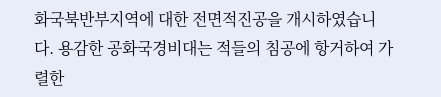화국북반부지역에 대한 전면적진공을 개시하였습니다. 용감한 공화국경비대는 적들의 침공에 항거하여 가렬한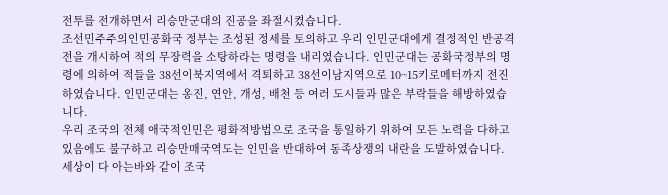전투를 전개하면서 리승만군대의 진공을 좌절시켰습니다.
조선민주주의인민공화국 정부는 조성된 정세를 토의하고 우리 인민군대에게 결정적인 반공격전을 개시하여 적의 무장력을 소탕하라는 명령을 내리였습니다. 인민군대는 공화국정부의 명령에 의하여 적들을 38선이북지역에서 격퇴하고 38선이남지역으로 10~15키로메터까지 전진하였습니다. 인민군대는 옹진, 연안, 개성, 배천 등 여러 도시들과 많은 부락들을 해방하였습니다.
우리 조국의 전체 애국적인민은 평화적방법으로 조국을 통일하기 위하여 모든 노력을 다하고있음에도 불구하고 리승만매국역도는 인민을 반대하여 동족상쟁의 내란을 도발하였습니다.
세상이 다 아는바와 같이 조국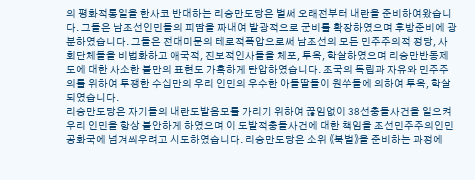의 평화적통일을 한사코 반대하는 리승만도당은 벌써 오래전부터 내란을 준비하여왔습니다. 그들은 남조선인민들의 피땀을 짜내여 발광적으로 군비를 확장하였으며 후방준비에 광분하였습니다. 그들은 전대미문의 테로적폭압으로써 남조선의 모든 민주주의적 정당, 사회단체들을 비법화하고 애국적, 진보적인사들을 체포, 투옥, 학살하였으며 리승만반동제도에 대한 사소한 불만의 표현도 가혹하게 탄압하였습니다. 조국의 독립과 자유와 민주주의를 위하여 투쟁한 수십만의 우리 인민의 우수한 아들딸들이 원쑤들에 의하여 투옥, 학살되였습니다.
리승만도당은 자기들의 내란도발음모를 가리기 위하여 끊임없이 38선충돌사건을 일으켜 우리 인민을 항상 불안하게 하였으며 이 도발적충돌사건에 대한 책임을 조선민주주의인민공화국에 넘겨씌우려고 시도하였습니다. 리승만도당은 소위 《북벌》을 준비하는 과정에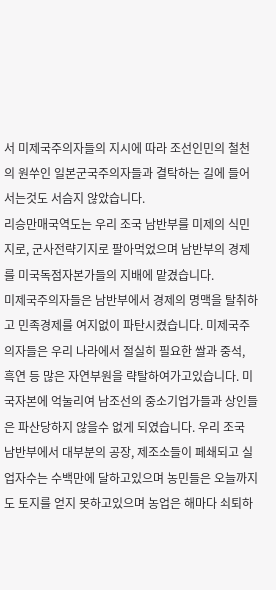서 미제국주의자들의 지시에 따라 조선인민의 철천의 원쑤인 일본군국주의자들과 결탁하는 길에 들어서는것도 서슴지 않았습니다.
리승만매국역도는 우리 조국 남반부를 미제의 식민지로, 군사전략기지로 팔아먹었으며 남반부의 경제를 미국독점자본가들의 지배에 맡겼습니다.
미제국주의자들은 남반부에서 경제의 명맥을 탈취하고 민족경제를 여지없이 파탄시켰습니다. 미제국주의자들은 우리 나라에서 절실히 필요한 쌀과 중석, 흑연 등 많은 자연부원을 략탈하여가고있습니다. 미국자본에 억눌리여 남조선의 중소기업가들과 상인들은 파산당하지 않을수 없게 되였습니다. 우리 조국 남반부에서 대부분의 공장, 제조소들이 페쇄되고 실업자수는 수백만에 달하고있으며 농민들은 오늘까지도 토지를 얻지 못하고있으며 농업은 해마다 쇠퇴하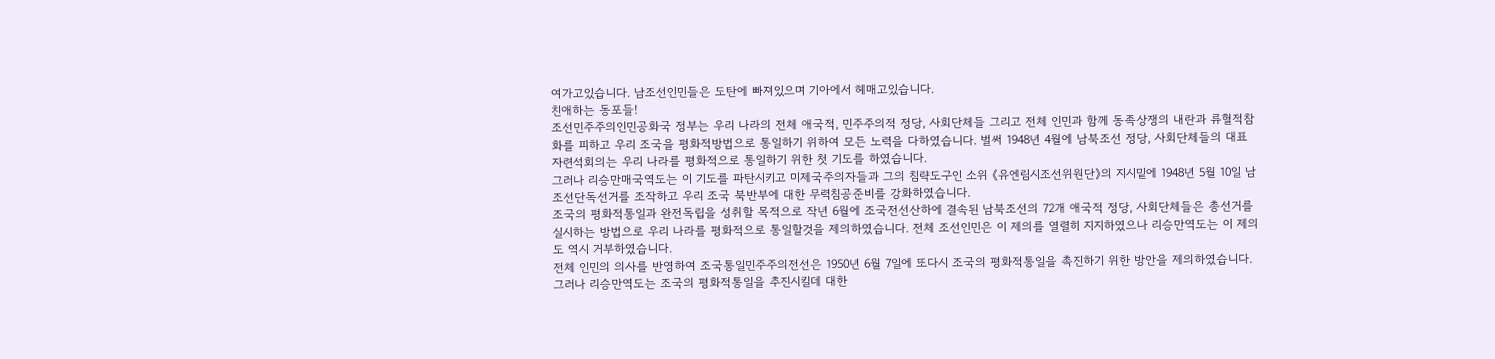여가고있습니다. 남조선인민들은 도탄에 빠져있으며 기아에서 헤매고있습니다.
친애하는 동포들!
조선민주주의인민공화국 정부는 우리 나라의 전체 애국적, 민주주의적 정당, 사회단체들 그리고 전체 인민과 함께 동족상쟁의 내란과 류혈적참화를 피하고 우리 조국을 평화적방법으로 통일하기 위하여 모든 노력을 다하였습니다. 벌써 1948년 4월에 남북조선 정당, 사회단체들의 대표자련석회의는 우리 나라를 평화적으로 통일하기 위한 첫 기도를 하였습니다.
그러나 리승만매국역도는 이 기도를 파탄시키고 미제국주의자들과 그의 침략도구인 소위 《유엔림시조선위원단》의 지시밑에 1948년 5월 10일 남조선단독선거를 조작하고 우리 조국 북반부에 대한 무력침공준비를 강화하였습니다.
조국의 평화적통일과 완전독립을 성취할 목적으로 작년 6월에 조국전선산하에 결속된 남북조선의 72개 애국적 정당, 사회단체들은 총선거를 실시하는 방법으로 우리 나라를 평화적으로 통일할것을 제의하였습니다. 전체 조선인민은 이 제의를 열렬히 지지하였으나 리승만역도는 이 제의도 역시 거부하였습니다.
전체 인민의 의사를 반영하여 조국통일민주주의전선은 1950년 6월 7일에 또다시 조국의 평화적통일을 촉진하기 위한 방안을 제의하였습니다. 그러나 리승만역도는 조국의 평화적통일을 추진시킬데 대한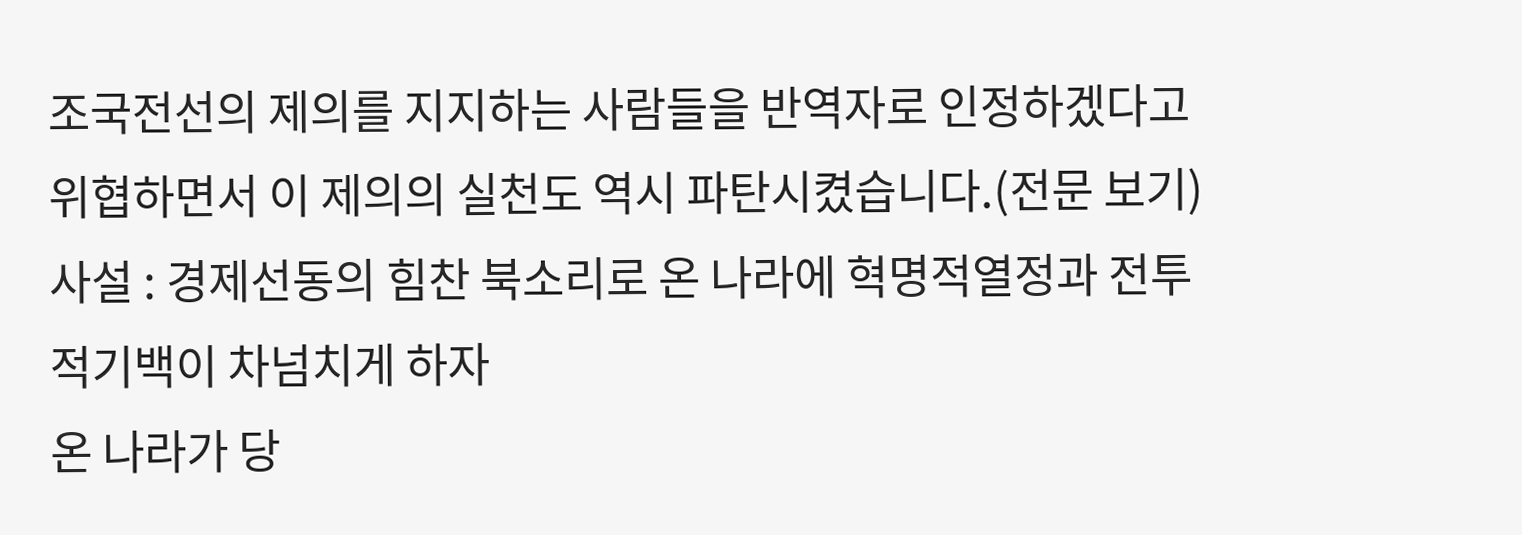조국전선의 제의를 지지하는 사람들을 반역자로 인정하겠다고 위협하면서 이 제의의 실천도 역시 파탄시켰습니다.(전문 보기)
사설 : 경제선동의 힘찬 북소리로 온 나라에 혁명적열정과 전투적기백이 차넘치게 하자
온 나라가 당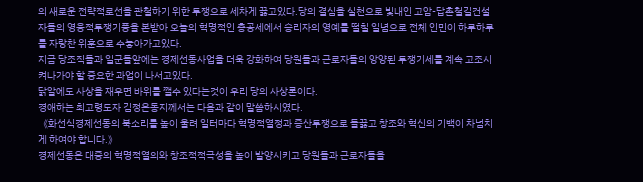의 새로운 전략적로선을 관철하기 위한 투쟁으로 세차게 끓고있다.당의 결심을 실천으로 빛내인 고암-답촌철길건설자들의 영웅적투쟁기풍을 본받아 오늘의 혁명적인 총공세에서 승리자의 영예를 떨칠 일념으로 전체 인민이 하루하루를 자랑찬 위훈으로 수놓아가고있다.
지금 당조직들과 일군들앞에는 경제선동사업을 더욱 강화하여 당원들과 근로자들의 앙양된 투쟁기세를 계속 고조시켜나가야 할 중요한 과업이 나서고있다.
닭알에도 사상을 재우면 바위를 깰수 있다는것이 우리 당의 사상론이다.
경애하는 최고령도자 김정은동지께서는 다음과 같이 말씀하시였다.
《화선식경제선동의 북소리를 높이 울려 일터마다 혁명적열정과 증산투쟁으로 들끓고 창조와 혁신의 기백이 차넘치게 하여야 합니다.》
경제선동은 대중의 혁명적열의와 창조적적극성을 높이 발양시키고 당원들과 근로자들을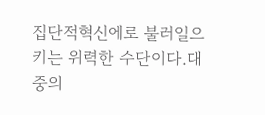집단적혁신에로 불러일으키는 위력한 수단이다.대중의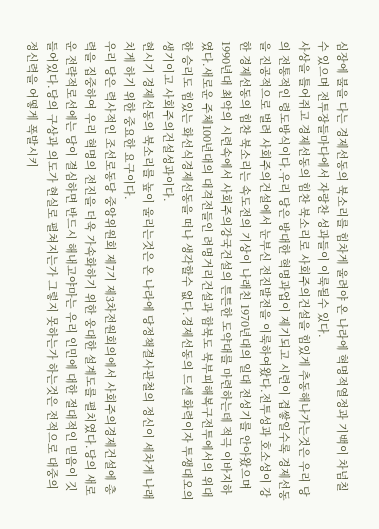심장에 불을 다는 경제선동의 북소리를 힘차게 울려야 온 나라에 혁명적열정과 기백이 차넘칠수 있으며 전투장들마다에서 자랑찬 성과들이 이룩될수 있다.
사상을 틀어쥐고 경제선동의 힘찬 북소리로 사회주의건설을 힘있게 추동해나가는것은 우리 당의 전통적인 령도방식이다.우리 당은 방대한 혁명과업이 제기되고 시련이 겹쌓일수록 경제선동을 진공적으로 벌려 사회주의건설에서 눈부신 전진발전을 이룩하여왔다.전투성과 호소성이 강한 경제선동의 힘찬 북소리는 속도전의 기상이 나래친 1970년대의 일대 전성기를 안아왔으며 1990년대 최악의 시련속에서 사회주의강국건설의 튼튼한 도약대를 마련하는데 적극 이바지하였다.새로운 주체100년대의 대격전들인 려명거리건설과 함북도 북부피해복구전투에서의 위대한 승리도 힘있는 화선식경제선동을 떠나 생각할수 없다.경제선동의 드센 화력이자 투쟁대오의 생기이고 사회주의건설성과이다.
현시기 경제선동의 북소리를 높이 울리는것은 온 나라에 당정책결사관철의 정신이 세차게 나래치게 하기 위한 중요한 요구이다.
우리 당은 력사적인 조선로동당 중앙위원회 제7기 제3차전원회의에서 사회주의경제건설에 총력을 집중하여 우리 혁명의 전진을 더욱 가속화하기 위한 웅대한 설계도를 펼치였다.당의 새로운 전략적로선에는 당이 결심하면 반드시 해내고야마는 우리 인민에 대한 절대적인 믿음이 깃들어있다.당의 구상과 의도가 현실로 펼쳐지는가 그렇지 못하는가 하는것은 전적으로 대중의 정신력을 어떻게 폭발시키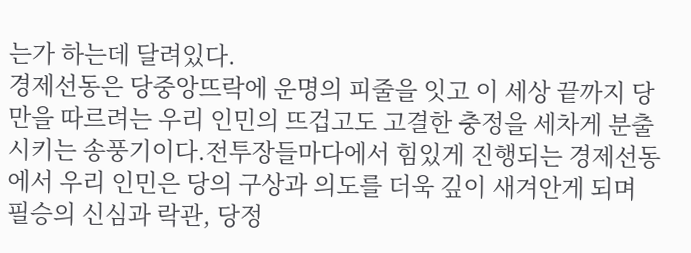는가 하는데 달려있다.
경제선동은 당중앙뜨락에 운명의 피줄을 잇고 이 세상 끝까지 당만을 따르려는 우리 인민의 뜨겁고도 고결한 충정을 세차게 분출시키는 송풍기이다.전투장들마다에서 힘있게 진행되는 경제선동에서 우리 인민은 당의 구상과 의도를 더욱 깊이 새겨안게 되며 필승의 신심과 락관, 당정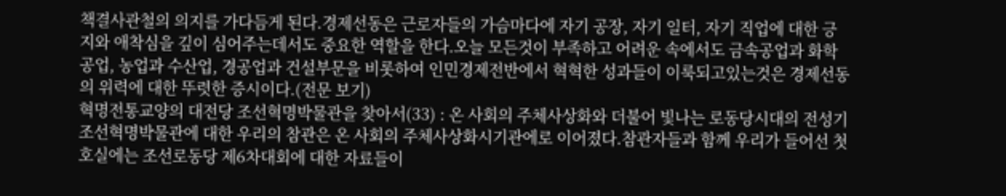책결사관철의 의지를 가다듬게 된다.경제선동은 근로자들의 가슴마다에 자기 공장, 자기 일터, 자기 직업에 대한 긍지와 애착심을 깊이 심어주는데서도 중요한 역할을 한다.오늘 모든것이 부족하고 어려운 속에서도 금속공업과 화학공업, 농업과 수산업, 경공업과 건설부문을 비롯하여 인민경제전반에서 혁혁한 성과들이 이룩되고있는것은 경제선동의 위력에 대한 뚜렷한 증시이다.(전문 보기)
혁명전통교양의 대전당 조선혁명박물관을 찾아서(33) : 온 사회의 주체사상화와 더불어 빛나는 로동당시대의 전성기
조선혁명박물관에 대한 우리의 참관은 온 사회의 주체사상화시기관에로 이어졌다.참관자들과 함께 우리가 들어선 첫 호실에는 조선로동당 제6차대회에 대한 자료들이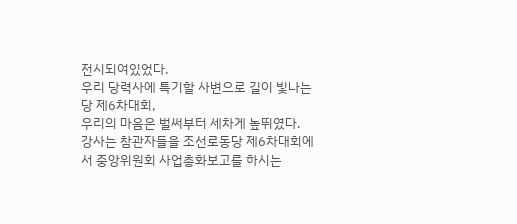전시되여있었다.
우리 당력사에 특기할 사변으로 길이 빛나는 당 제6차대회,
우리의 마음은 벌써부터 세차게 높뛰였다.
강사는 참관자들을 조선로동당 제6차대회에서 중앙위원회 사업총화보고를 하시는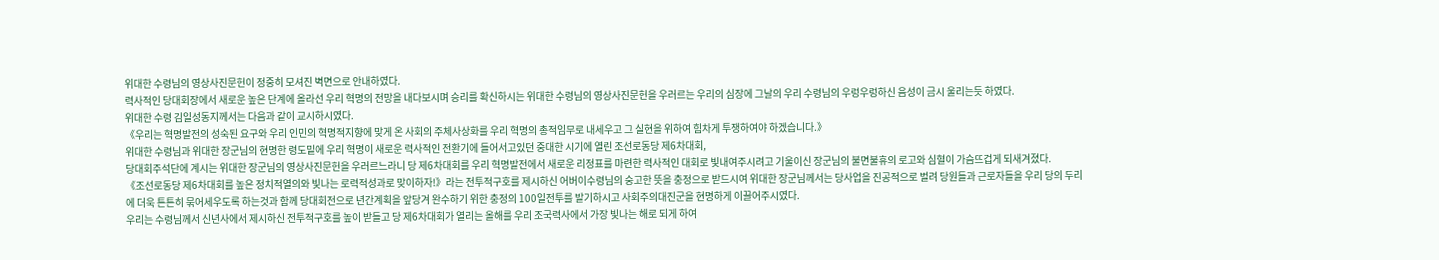위대한 수령님의 영상사진문헌이 정중히 모셔진 벽면으로 안내하였다.
력사적인 당대회장에서 새로운 높은 단계에 올라선 우리 혁명의 전망을 내다보시며 승리를 확신하시는 위대한 수령님의 영상사진문헌을 우러르는 우리의 심장에 그날의 우리 수령님의 우렁우렁하신 음성이 금시 울리는듯 하였다.
위대한 수령 김일성동지께서는 다음과 같이 교시하시였다.
《우리는 혁명발전의 성숙된 요구와 우리 인민의 혁명적지향에 맞게 온 사회의 주체사상화를 우리 혁명의 총적임무로 내세우고 그 실현을 위하여 힘차게 투쟁하여야 하겠습니다.》
위대한 수령님과 위대한 장군님의 현명한 령도밑에 우리 혁명이 새로운 력사적인 전환기에 들어서고있던 중대한 시기에 열린 조선로동당 제6차대회,
당대회주석단에 계시는 위대한 장군님의 영상사진문헌을 우러르느라니 당 제6차대회를 우리 혁명발전에서 새로운 리정표를 마련한 력사적인 대회로 빛내여주시려고 기울이신 장군님의 불면불휴의 로고와 심혈이 가슴뜨겁게 되새겨졌다.
《조선로동당 제6차대회를 높은 정치적열의와 빛나는 로력적성과로 맞이하자!》라는 전투적구호를 제시하신 어버이수령님의 숭고한 뜻을 충정으로 받드시여 위대한 장군님께서는 당사업을 진공적으로 벌려 당원들과 근로자들을 우리 당의 두리에 더욱 튼튼히 묶어세우도록 하는것과 함께 당대회전으로 년간계획을 앞당겨 완수하기 위한 충정의 100일전투를 발기하시고 사회주의대진군을 현명하게 이끌어주시였다.
우리는 수령님께서 신년사에서 제시하신 전투적구호를 높이 받들고 당 제6차대회가 열리는 올해를 우리 조국력사에서 가장 빛나는 해로 되게 하여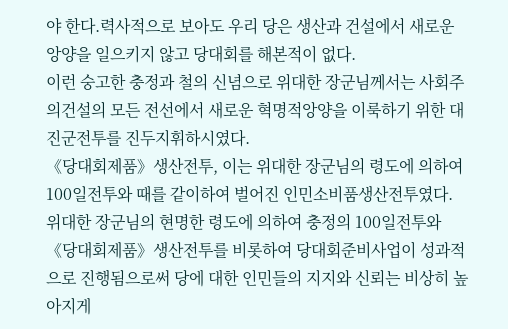야 한다.력사적으로 보아도 우리 당은 생산과 건설에서 새로운 앙양을 일으키지 않고 당대회를 해본적이 없다.
이런 숭고한 충정과 철의 신념으로 위대한 장군님께서는 사회주의건설의 모든 전선에서 새로운 혁명적앙양을 이룩하기 위한 대진군전투를 진두지휘하시였다.
《당대회제품》생산전투, 이는 위대한 장군님의 령도에 의하여 100일전투와 때를 같이하여 벌어진 인민소비품생산전투였다.
위대한 장군님의 현명한 령도에 의하여 충정의 100일전투와 《당대회제품》생산전투를 비롯하여 당대회준비사업이 성과적으로 진행됨으로써 당에 대한 인민들의 지지와 신뢰는 비상히 높아지게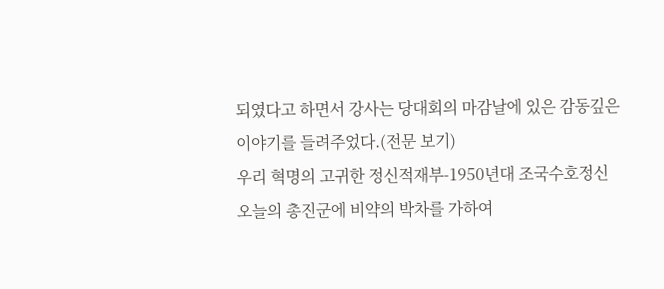되였다고 하면서 강사는 당대회의 마감날에 있은 감동깊은 이야기를 들려주었다.(전문 보기)
우리 혁명의 고귀한 정신적재부-1950년대 조국수호정신
오늘의 총진군에 비약의 박차를 가하여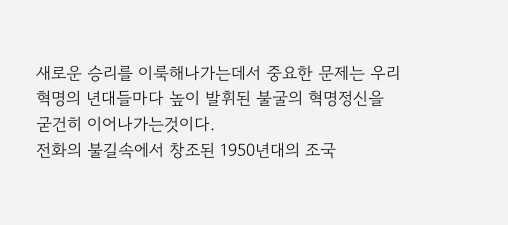새로운 승리를 이룩해나가는데서 중요한 문제는 우리 혁명의 년대들마다 높이 발휘된 불굴의 혁명정신을 굳건히 이어나가는것이다.
전화의 불길속에서 창조된 1950년대의 조국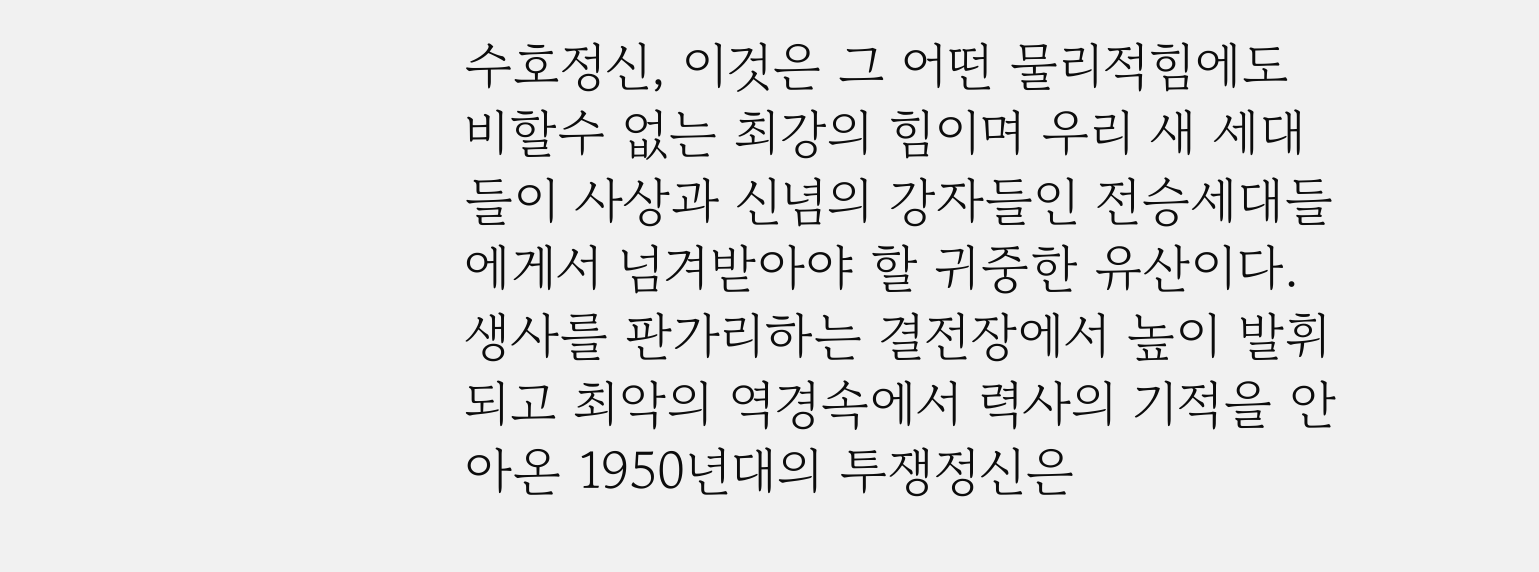수호정신, 이것은 그 어떤 물리적힘에도 비할수 없는 최강의 힘이며 우리 새 세대들이 사상과 신념의 강자들인 전승세대들에게서 넘겨받아야 할 귀중한 유산이다. 생사를 판가리하는 결전장에서 높이 발휘되고 최악의 역경속에서 력사의 기적을 안아온 1950년대의 투쟁정신은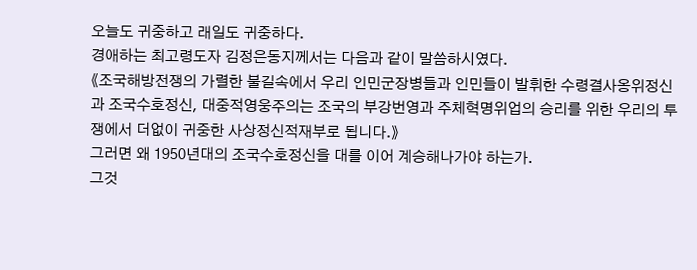오늘도 귀중하고 래일도 귀중하다.
경애하는 최고령도자 김정은동지께서는 다음과 같이 말씀하시였다.
《조국해방전쟁의 가렬한 불길속에서 우리 인민군장병들과 인민들이 발휘한 수령결사옹위정신과 조국수호정신, 대중적영웅주의는 조국의 부강번영과 주체혁명위업의 승리를 위한 우리의 투쟁에서 더없이 귀중한 사상정신적재부로 됩니다.》
그러면 왜 1950년대의 조국수호정신을 대를 이어 계승해나가야 하는가.
그것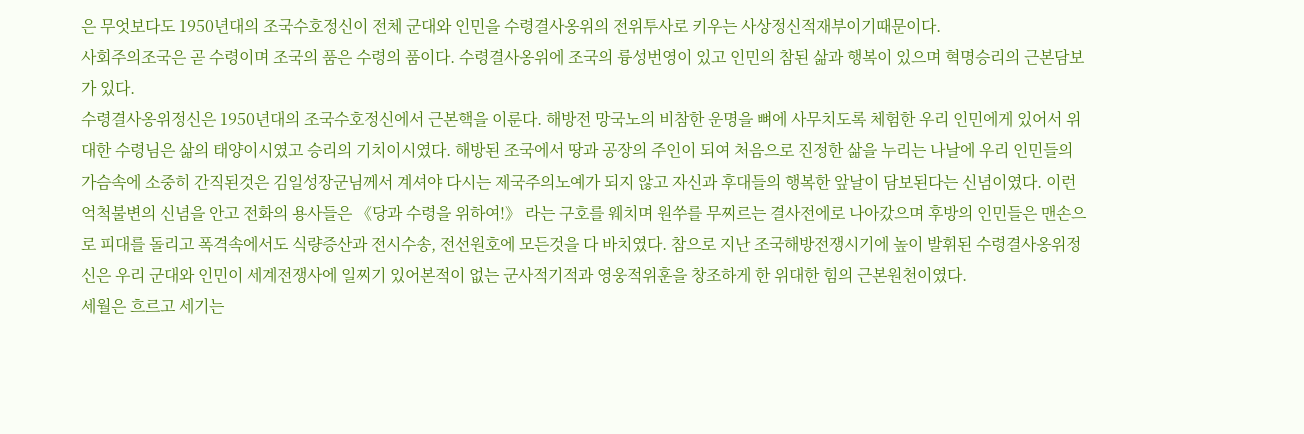은 무엇보다도 1950년대의 조국수호정신이 전체 군대와 인민을 수령결사옹위의 전위투사로 키우는 사상정신적재부이기때문이다.
사회주의조국은 곧 수령이며 조국의 품은 수령의 품이다. 수령결사옹위에 조국의 륭성번영이 있고 인민의 참된 삶과 행복이 있으며 혁명승리의 근본담보가 있다.
수령결사옹위정신은 1950년대의 조국수호정신에서 근본핵을 이룬다. 해방전 망국노의 비참한 운명을 뼈에 사무치도록 체험한 우리 인민에게 있어서 위대한 수령님은 삶의 태양이시였고 승리의 기치이시였다. 해방된 조국에서 땅과 공장의 주인이 되여 처음으로 진정한 삶을 누리는 나날에 우리 인민들의 가슴속에 소중히 간직된것은 김일성장군님께서 계셔야 다시는 제국주의노예가 되지 않고 자신과 후대들의 행복한 앞날이 담보된다는 신념이였다. 이런 억척불변의 신념을 안고 전화의 용사들은 《당과 수령을 위하여!》 라는 구호를 웨치며 원쑤를 무찌르는 결사전에로 나아갔으며 후방의 인민들은 맨손으로 피대를 돌리고 폭격속에서도 식량증산과 전시수송, 전선원호에 모든것을 다 바치였다. 참으로 지난 조국해방전쟁시기에 높이 발휘된 수령결사옹위정신은 우리 군대와 인민이 세계전쟁사에 일찌기 있어본적이 없는 군사적기적과 영웅적위훈을 창조하게 한 위대한 힘의 근본원천이였다.
세월은 흐르고 세기는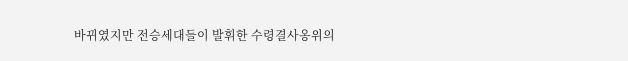바뀌였지만 전승세대들이 발휘한 수령결사옹위의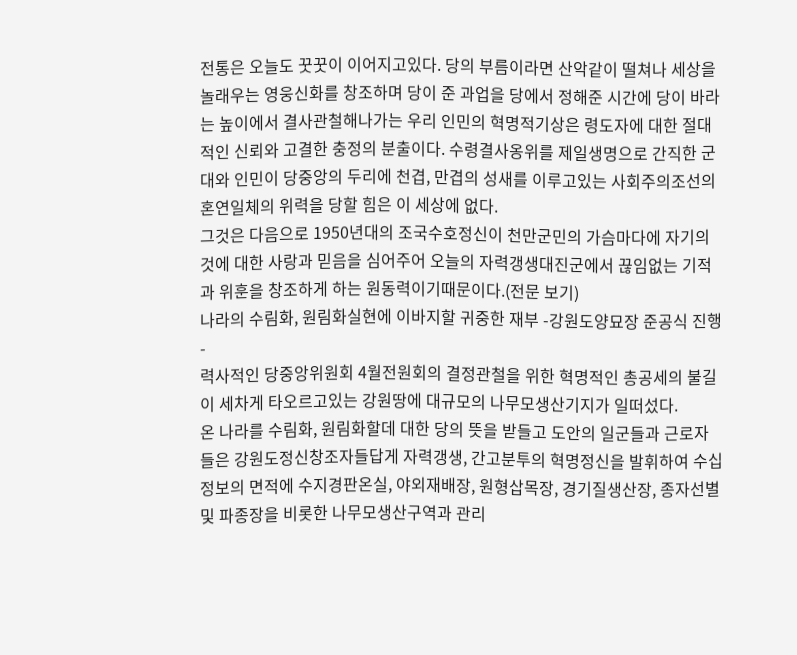전통은 오늘도 꿋꿋이 이어지고있다. 당의 부름이라면 산악같이 떨쳐나 세상을 놀래우는 영웅신화를 창조하며 당이 준 과업을 당에서 정해준 시간에 당이 바라는 높이에서 결사관철해나가는 우리 인민의 혁명적기상은 령도자에 대한 절대적인 신뢰와 고결한 충정의 분출이다. 수령결사옹위를 제일생명으로 간직한 군대와 인민이 당중앙의 두리에 천겹, 만겹의 성새를 이루고있는 사회주의조선의 혼연일체의 위력을 당할 힘은 이 세상에 없다.
그것은 다음으로 1950년대의 조국수호정신이 천만군민의 가슴마다에 자기의것에 대한 사랑과 믿음을 심어주어 오늘의 자력갱생대진군에서 끊임없는 기적과 위훈을 창조하게 하는 원동력이기때문이다.(전문 보기)
나라의 수림화, 원림화실현에 이바지할 귀중한 재부 -강원도양묘장 준공식 진행-
력사적인 당중앙위원회 4월전원회의 결정관철을 위한 혁명적인 총공세의 불길이 세차게 타오르고있는 강원땅에 대규모의 나무모생산기지가 일떠섰다.
온 나라를 수림화, 원림화할데 대한 당의 뜻을 받들고 도안의 일군들과 근로자들은 강원도정신창조자들답게 자력갱생, 간고분투의 혁명정신을 발휘하여 수십정보의 면적에 수지경판온실, 야외재배장, 원형삽목장, 경기질생산장, 종자선별 및 파종장을 비롯한 나무모생산구역과 관리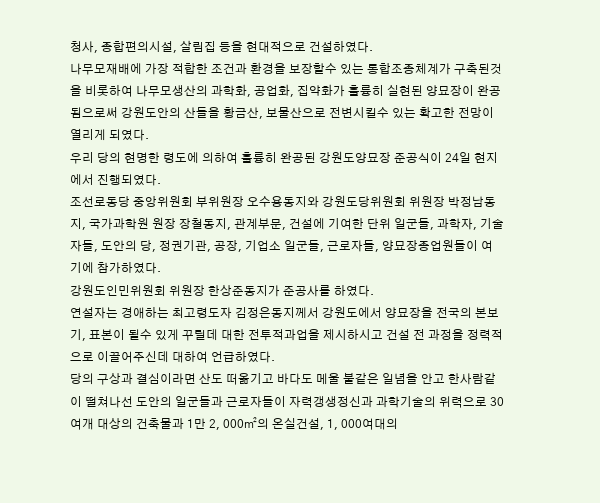청사, 종합편의시설, 살림집 등을 현대적으로 건설하였다.
나무모재배에 가장 적합한 조건과 환경을 보장할수 있는 통합조종체계가 구축된것을 비롯하여 나무모생산의 과학화, 공업화, 집약화가 훌륭히 실현된 양묘장이 완공됨으로써 강원도안의 산들을 황금산, 보물산으로 전변시킬수 있는 확고한 전망이 열리게 되였다.
우리 당의 현명한 령도에 의하여 훌륭히 완공된 강원도양묘장 준공식이 24일 현지에서 진행되였다.
조선로동당 중앙위원회 부위원장 오수용동지와 강원도당위원회 위원장 박정남동지, 국가과학원 원장 장철동지, 관계부문, 건설에 기여한 단위 일군들, 과학자, 기술자들, 도안의 당, 정권기관, 공장, 기업소 일군들, 근로자들, 양묘장종업원들이 여기에 참가하였다.
강원도인민위원회 위원장 한상준동지가 준공사를 하였다.
연설자는 경애하는 최고령도자 김정은동지께서 강원도에서 양묘장을 전국의 본보기, 표본이 될수 있게 꾸릴데 대한 전투적과업을 제시하시고 건설 전 과정을 정력적으로 이끌어주신데 대하여 언급하였다.
당의 구상과 결심이라면 산도 떠옮기고 바다도 메울 불같은 일념을 안고 한사람같이 떨쳐나선 도안의 일군들과 근로자들이 자력갱생정신과 과학기술의 위력으로 30여개 대상의 건축물과 1만 2, 000㎡의 온실건설, 1, 000여대의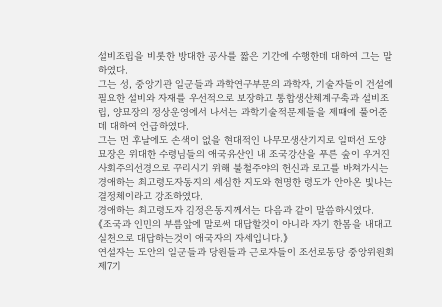설비조립을 비롯한 방대한 공사를 짧은 기간에 수행한데 대하여 그는 말하였다.
그는 성, 중앙기관 일군들과 과학연구부문의 과학자, 기술자들이 건설에 필요한 설비와 자재를 우선적으로 보장하고 통합생산체계구축과 설비조립, 양묘장의 정상운영에서 나서는 과학기술적문제들을 제때에 풀어준데 대하여 언급하였다.
그는 먼 후날에도 손색이 없을 현대적인 나무모생산기지로 일떠선 도양묘장은 위대한 수령님들의 애국유산인 내 조국강산을 푸른 숲이 우거진 사회주의선경으로 꾸리시기 위해 불철주야의 헌신과 로고를 바쳐가시는 경애하는 최고령도자동지의 세심한 지도와 현명한 령도가 안아온 빛나는 결정체이라고 강조하였다.
경애하는 최고령도자 김정은동지께서는 다음과 같이 말씀하시였다.
《조국과 인민의 부름앞에 말로써 대답할것이 아니라 자기 한몸을 내대고 실천으로 대답하는것이 애국자의 자세입니다.》
연설자는 도안의 일군들과 당원들과 근로자들이 조선로동당 중앙위원회 제7기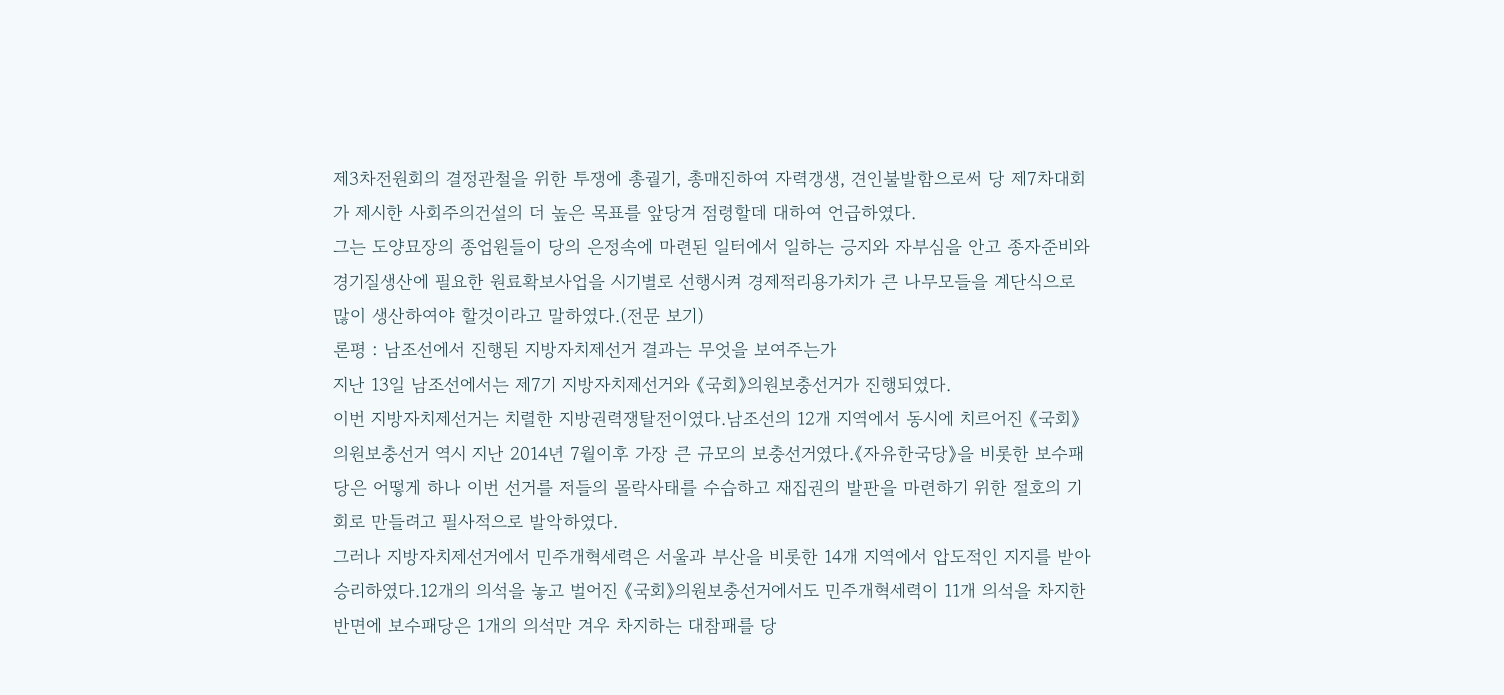제3차전원회의 결정관철을 위한 투쟁에 총궐기, 총매진하여 자력갱생, 견인불발함으로써 당 제7차대회가 제시한 사회주의건설의 더 높은 목표를 앞당겨 점령할데 대하여 언급하였다.
그는 도양묘장의 종업원들이 당의 은정속에 마련된 일터에서 일하는 긍지와 자부심을 안고 종자준비와 경기질생산에 필요한 원료확보사업을 시기별로 선행시켜 경제적리용가치가 큰 나무모들을 계단식으로 많이 생산하여야 할것이라고 말하였다.(전문 보기)
론평 : 남조선에서 진행된 지방자치제선거 결과는 무엇을 보여주는가
지난 13일 남조선에서는 제7기 지방자치제선거와 《국회》의원보충선거가 진행되였다.
이번 지방자치제선거는 치렬한 지방권력쟁탈전이였다.남조선의 12개 지역에서 동시에 치르어진 《국회》의원보충선거 역시 지난 2014년 7월이후 가장 큰 규모의 보충선거였다.《자유한국당》을 비롯한 보수패당은 어떻게 하나 이번 선거를 저들의 몰락사태를 수습하고 재집권의 발판을 마련하기 위한 절호의 기회로 만들려고 필사적으로 발악하였다.
그러나 지방자치제선거에서 민주개혁세력은 서울과 부산을 비롯한 14개 지역에서 압도적인 지지를 받아 승리하였다.12개의 의석을 놓고 벌어진 《국회》의원보충선거에서도 민주개혁세력이 11개 의석을 차지한 반면에 보수패당은 1개의 의석만 겨우 차지하는 대참패를 당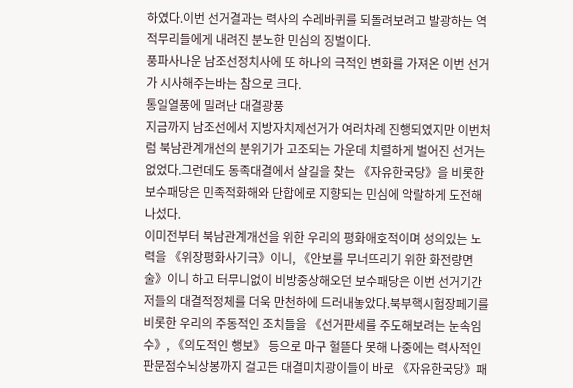하였다.이번 선거결과는 력사의 수레바퀴를 되돌려보려고 발광하는 역적무리들에게 내려진 분노한 민심의 징벌이다.
풍파사나운 남조선정치사에 또 하나의 극적인 변화를 가져온 이번 선거가 시사해주는바는 참으로 크다.
통일열풍에 밀려난 대결광풍
지금까지 남조선에서 지방자치제선거가 여러차례 진행되였지만 이번처럼 북남관계개선의 분위기가 고조되는 가운데 치렬하게 벌어진 선거는 없었다.그런데도 동족대결에서 살길을 찾는 《자유한국당》을 비롯한 보수패당은 민족적화해와 단합에로 지향되는 민심에 악랄하게 도전해나섰다.
이미전부터 북남관계개선을 위한 우리의 평화애호적이며 성의있는 노력을 《위장평화사기극》이니, 《안보를 무너뜨리기 위한 화전량면술》이니 하고 터무니없이 비방중상해오던 보수패당은 이번 선거기간 저들의 대결적정체를 더욱 만천하에 드러내놓았다.북부핵시험장페기를 비롯한 우리의 주동적인 조치들을 《선거판세를 주도해보려는 눈속임수》, 《의도적인 행보》 등으로 마구 헐뜯다 못해 나중에는 력사적인 판문점수뇌상봉까지 걸고든 대결미치광이들이 바로 《자유한국당》패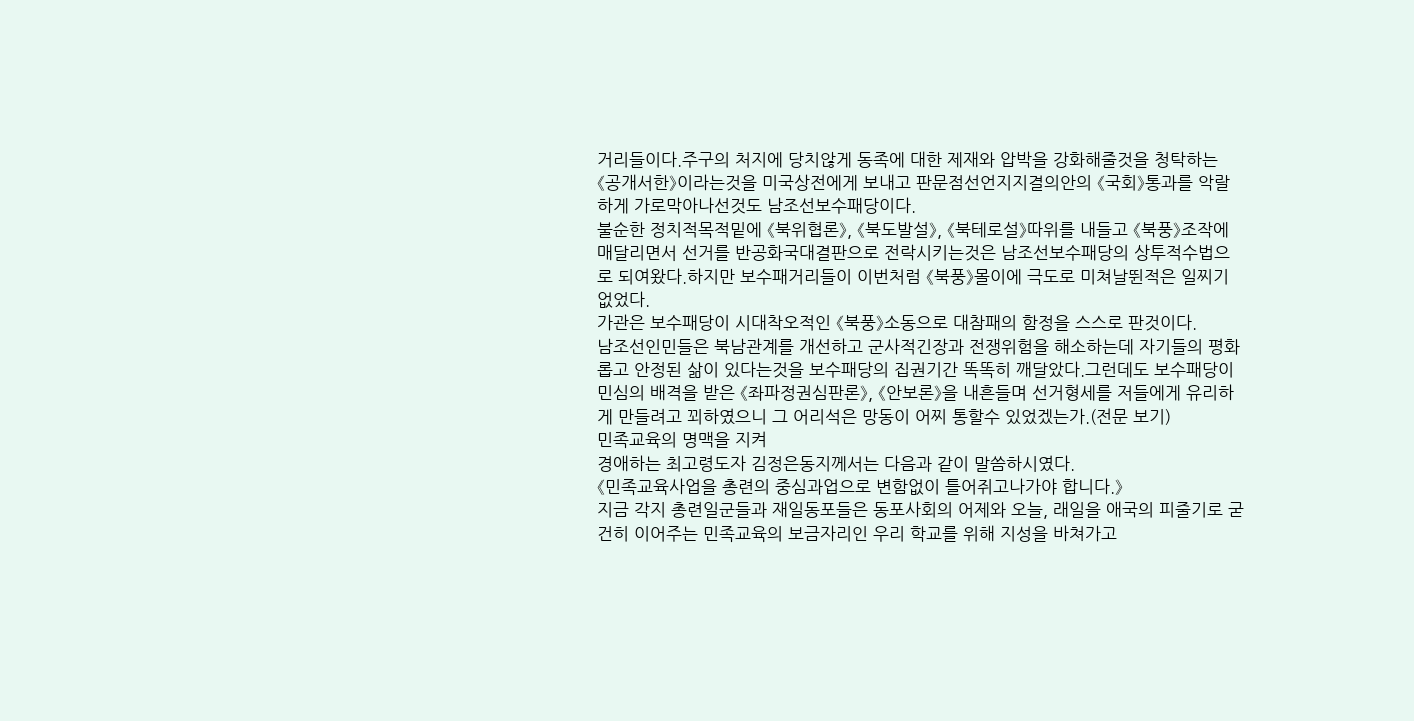거리들이다.주구의 처지에 당치않게 동족에 대한 제재와 압박을 강화해줄것을 청탁하는 《공개서한》이라는것을 미국상전에게 보내고 판문점선언지지결의안의 《국회》통과를 악랄하게 가로막아나선것도 남조선보수패당이다.
불순한 정치적목적밑에 《북위협론》, 《북도발설》, 《북테로설》따위를 내들고 《북풍》조작에 매달리면서 선거를 반공화국대결판으로 전락시키는것은 남조선보수패당의 상투적수법으로 되여왔다.하지만 보수패거리들이 이번처럼 《북풍》몰이에 극도로 미쳐날뛴적은 일찌기 없었다.
가관은 보수패당이 시대착오적인 《북풍》소동으로 대참패의 함정을 스스로 판것이다.
남조선인민들은 북남관계를 개선하고 군사적긴장과 전쟁위험을 해소하는데 자기들의 평화롭고 안정된 삶이 있다는것을 보수패당의 집권기간 똑똑히 깨달았다.그런데도 보수패당이 민심의 배격을 받은 《좌파정권심판론》, 《안보론》을 내흔들며 선거형세를 저들에게 유리하게 만들려고 꾀하였으니 그 어리석은 망동이 어찌 통할수 있었겠는가.(전문 보기)
민족교육의 명맥을 지켜
경애하는 최고령도자 김정은동지께서는 다음과 같이 말씀하시였다.
《민족교육사업을 총련의 중심과업으로 변함없이 틀어쥐고나가야 합니다.》
지금 각지 총련일군들과 재일동포들은 동포사회의 어제와 오늘, 래일을 애국의 피줄기로 굳건히 이어주는 민족교육의 보금자리인 우리 학교를 위해 지성을 바쳐가고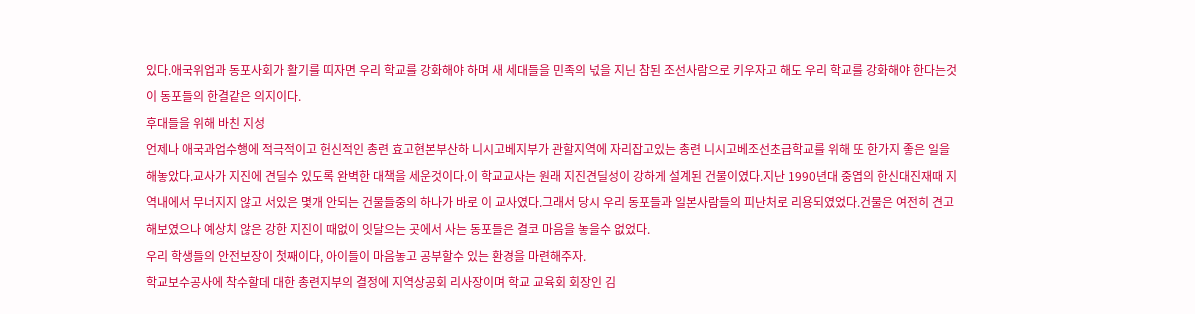있다.애국위업과 동포사회가 활기를 띠자면 우리 학교를 강화해야 하며 새 세대들을 민족의 넋을 지닌 참된 조선사람으로 키우자고 해도 우리 학교를 강화해야 한다는것이 동포들의 한결같은 의지이다.
후대들을 위해 바친 지성
언제나 애국과업수행에 적극적이고 헌신적인 총련 효고현본부산하 니시고베지부가 관할지역에 자리잡고있는 총련 니시고베조선초급학교를 위해 또 한가지 좋은 일을 해놓았다.교사가 지진에 견딜수 있도록 완벽한 대책을 세운것이다.이 학교교사는 원래 지진견딜성이 강하게 설계된 건물이였다.지난 1990년대 중엽의 한신대진재때 지역내에서 무너지지 않고 서있은 몇개 안되는 건물들중의 하나가 바로 이 교사였다.그래서 당시 우리 동포들과 일본사람들의 피난처로 리용되였었다.건물은 여전히 견고해보였으나 예상치 않은 강한 지진이 때없이 잇달으는 곳에서 사는 동포들은 결코 마음을 놓을수 없었다.
우리 학생들의 안전보장이 첫째이다, 아이들이 마음놓고 공부할수 있는 환경을 마련해주자.
학교보수공사에 착수할데 대한 총련지부의 결정에 지역상공회 리사장이며 학교 교육회 회장인 김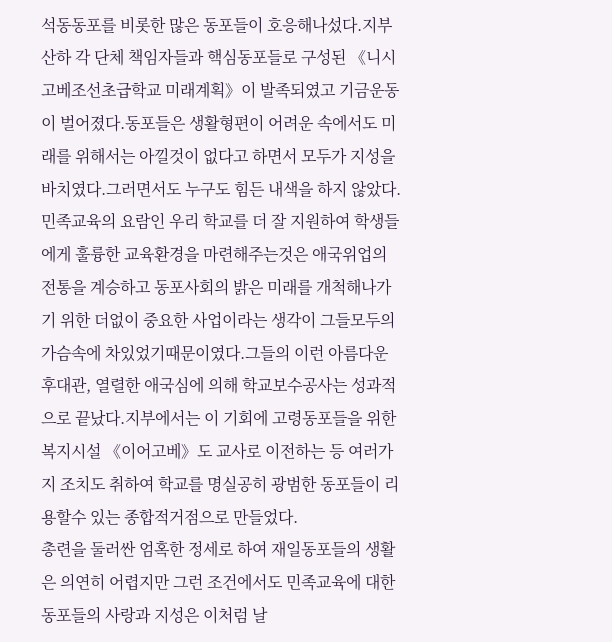석동동포를 비롯한 많은 동포들이 호응해나섰다.지부산하 각 단체 책임자들과 핵심동포들로 구성된 《니시고베조선초급학교 미래계획》이 발족되였고 기금운동이 벌어졌다.동포들은 생활형편이 어려운 속에서도 미래를 위해서는 아낄것이 없다고 하면서 모두가 지성을 바치였다.그러면서도 누구도 힘든 내색을 하지 않았다.민족교육의 요람인 우리 학교를 더 잘 지원하여 학생들에게 훌륭한 교육환경을 마련해주는것은 애국위업의 전통을 계승하고 동포사회의 밝은 미래를 개척해나가기 위한 더없이 중요한 사업이라는 생각이 그들모두의 가슴속에 차있었기때문이였다.그들의 이런 아름다운 후대관, 열렬한 애국심에 의해 학교보수공사는 성과적으로 끝났다.지부에서는 이 기회에 고령동포들을 위한 복지시설 《이어고베》도 교사로 이전하는 등 여러가지 조치도 취하여 학교를 명실공히 광범한 동포들이 리용할수 있는 종합적거점으로 만들었다.
총련을 둘러싼 엄혹한 정세로 하여 재일동포들의 생활은 의연히 어렵지만 그런 조건에서도 민족교육에 대한 동포들의 사랑과 지성은 이처럼 날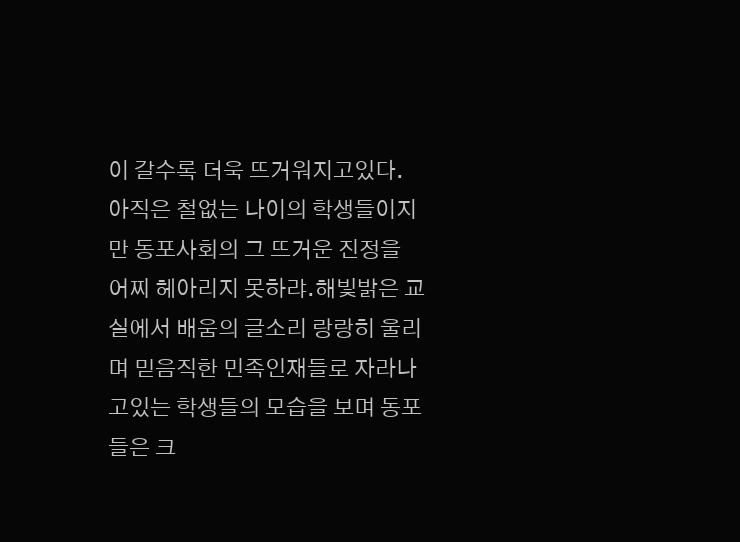이 갈수록 더욱 뜨거워지고있다.
아직은 철없는 나이의 학생들이지만 동포사회의 그 뜨거운 진정을 어찌 헤아리지 못하랴.해빛밝은 교실에서 배움의 글소리 랑랑히 울리며 믿음직한 민족인재들로 자라나고있는 학생들의 모습을 보며 동포들은 크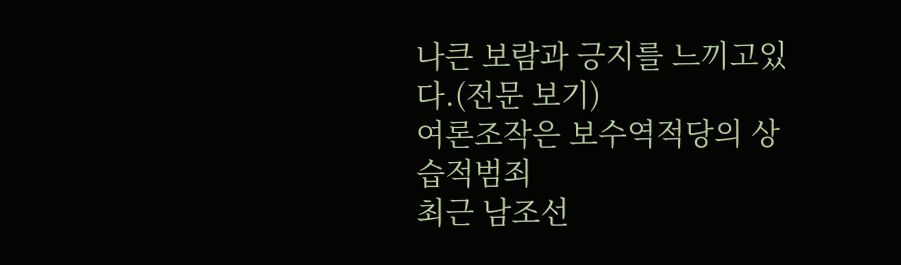나큰 보람과 긍지를 느끼고있다.(전문 보기)
여론조작은 보수역적당의 상습적범죄
최근 남조선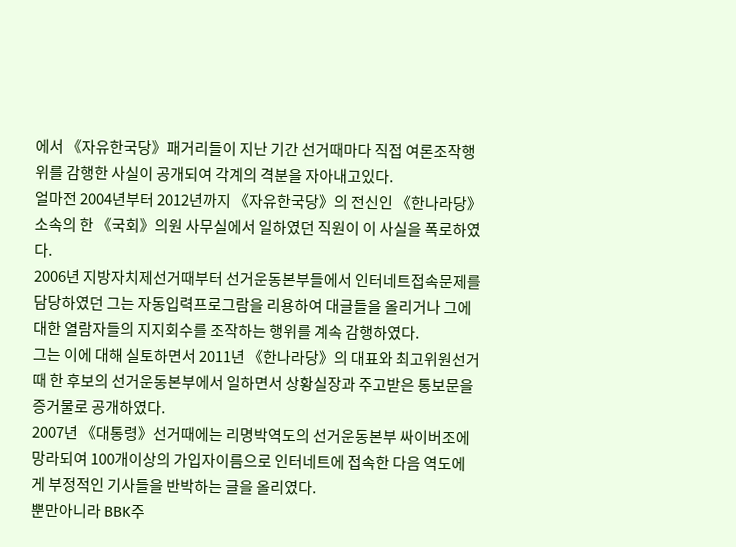에서 《자유한국당》패거리들이 지난 기간 선거때마다 직접 여론조작행위를 감행한 사실이 공개되여 각계의 격분을 자아내고있다.
얼마전 2004년부터 2012년까지 《자유한국당》의 전신인 《한나라당》소속의 한 《국회》의원 사무실에서 일하였던 직원이 이 사실을 폭로하였다.
2006년 지방자치제선거때부터 선거운동본부들에서 인터네트접속문제를 담당하였던 그는 자동입력프로그람을 리용하여 대글들을 올리거나 그에 대한 열람자들의 지지회수를 조작하는 행위를 계속 감행하였다.
그는 이에 대해 실토하면서 2011년 《한나라당》의 대표와 최고위원선거때 한 후보의 선거운동본부에서 일하면서 상황실장과 주고받은 통보문을 증거물로 공개하였다.
2007년 《대통령》선거때에는 리명박역도의 선거운동본부 싸이버조에 망라되여 100개이상의 가입자이름으로 인터네트에 접속한 다음 역도에게 부정적인 기사들을 반박하는 글을 올리였다.
뿐만아니라 BBK주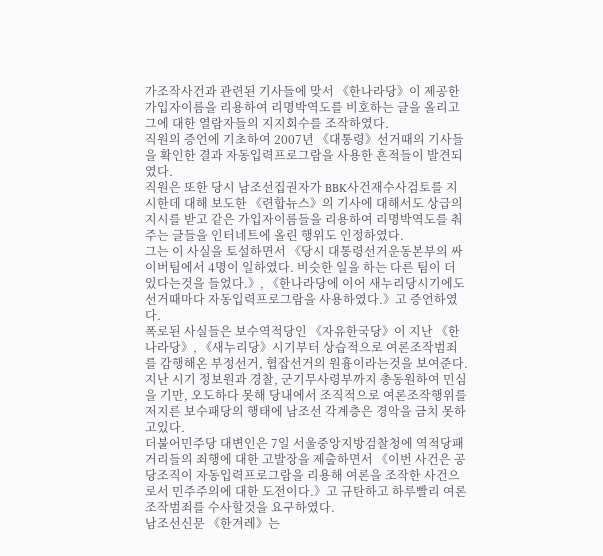가조작사건과 관련된 기사들에 맞서 《한나라당》이 제공한 가입자이름을 리용하여 리명박역도를 비호하는 글을 올리고 그에 대한 열람자들의 지지회수를 조작하였다.
직원의 증언에 기초하여 2007년 《대통령》선거때의 기사들을 확인한 결과 자동입력프로그람을 사용한 흔적들이 발견되였다.
직원은 또한 당시 남조선집권자가 BBK사건재수사검토를 지시한데 대해 보도한 《련합뉴스》의 기사에 대해서도 상급의 지시를 받고 같은 가입자이름들을 리용하여 리명박역도를 춰주는 글들을 인터네트에 올린 행위도 인정하였다.
그는 이 사실을 토설하면서 《당시 대통령선거운동본부의 싸이버팀에서 4명이 일하였다. 비슷한 일을 하는 다른 팀이 더 있다는것을 들었다.》, 《한나라당에 이어 새누리당시기에도 선거때마다 자동입력프로그람을 사용하였다.》고 증언하였다.
폭로된 사실들은 보수역적당인 《자유한국당》이 지난 《한나라당》, 《새누리당》시기부터 상습적으로 여론조작범죄를 감행해온 부정선거, 협잡선거의 원흉이라는것을 보여준다.
지난 시기 정보원과 경찰, 군기무사령부까지 총동원하여 민심을 기만, 오도하다 못해 당내에서 조직적으로 여론조작행위를 저지른 보수패당의 행태에 남조선 각계층은 경악을 금치 못하고있다.
더불어민주당 대변인은 7일 서울중앙지방검찰청에 역적당패거리들의 죄행에 대한 고발장을 제출하면서 《이번 사건은 공당조직이 자동입력프로그람을 리용해 여론을 조작한 사건으로서 민주주의에 대한 도전이다.》고 규탄하고 하루빨리 여론조작범죄를 수사할것을 요구하였다.
남조선신문 《한겨레》는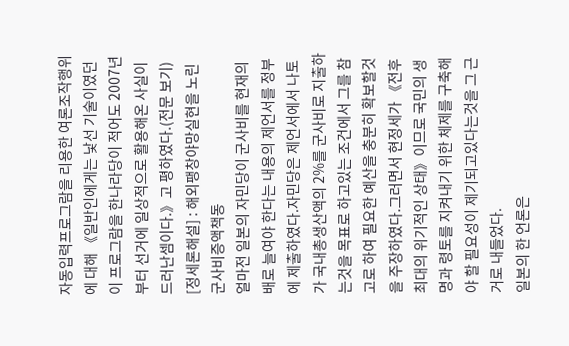자동입력프로그람을 리용한 여론조작행위에 대해 《일반인에게는 낯선 기술이였던 이 프로그람을 한나라당이 적어도 2007년부터 선거에 일상적으로 활용해온 사실이 드러난셈이다.》고 평하였다.(전문 보기)
[정세론해설] : 해외팽창야망실현을 노린 군사비증액책동
얼마전 일본의 자민당이 군사비를 현재의 배로 늘여야 한다는 내용의 제언서를 정부에 제출하였다.자민당은 제언서에서 나토가 국내총생산액의 2%를 군사비로 지출하는것을 목표로 하고있는 조건에서 그를 참고로 하여 필요한 예산을 충분히 확보할것을 주장하였다.그러면서 현정세가 《전후 최대의 위기적인 상태》이므로 국민의 생명과 령토를 지켜내기 위한 체제를 구축해야 할 필요성이 제기되고있다는것을 그 근거로 내들었다.
일본의 한 언론은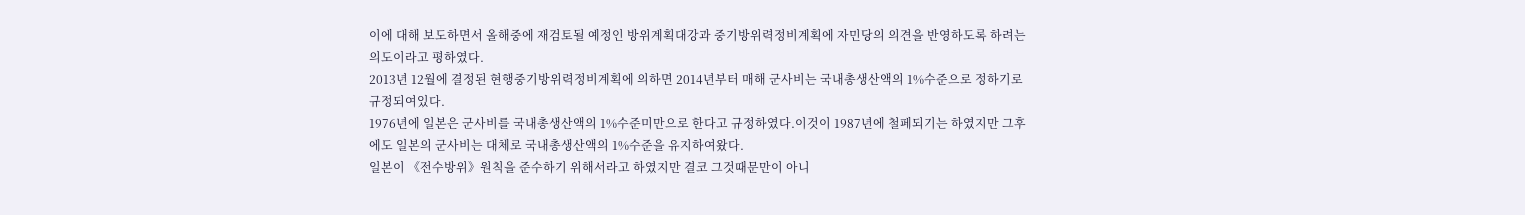이에 대해 보도하면서 올해중에 재검토될 예정인 방위계획대강과 중기방위력정비계획에 자민당의 의견을 반영하도록 하려는 의도이라고 평하였다.
2013년 12월에 결정된 현행중기방위력정비계획에 의하면 2014년부터 매해 군사비는 국내총생산액의 1%수준으로 정하기로 규정되여있다.
1976년에 일본은 군사비를 국내총생산액의 1%수준미만으로 한다고 규정하였다.이것이 1987년에 철페되기는 하였지만 그후에도 일본의 군사비는 대체로 국내총생산액의 1%수준을 유지하여왔다.
일본이 《전수방위》원칙을 준수하기 위해서라고 하였지만 결코 그것때문만이 아니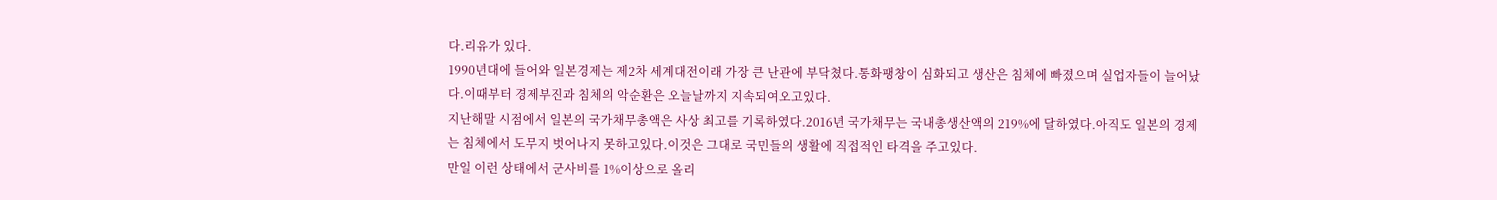다.리유가 있다.
1990년대에 들어와 일본경제는 제2차 세계대전이래 가장 큰 난관에 부닥쳤다.통화팽창이 심화되고 생산은 침체에 빠졌으며 실업자들이 늘어났다.이때부터 경제부진과 침체의 악순환은 오늘날까지 지속되여오고있다.
지난해말 시점에서 일본의 국가채무총액은 사상 최고를 기록하였다.2016년 국가채무는 국내총생산액의 219%에 달하였다.아직도 일본의 경제는 침체에서 도무지 벗어나지 못하고있다.이것은 그대로 국민들의 생활에 직접적인 타격을 주고있다.
만일 이런 상태에서 군사비를 1%이상으로 올리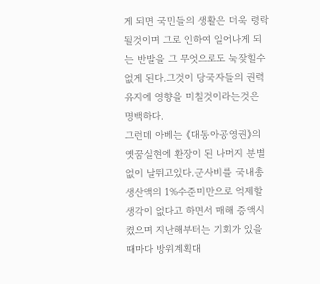게 되면 국민들의 생활은 더욱 령락될것이며 그로 인하여 일어나게 되는 반발을 그 무엇으로도 눅잦힐수 없게 된다.그것이 당국자들의 권력유지에 영향을 미칠것이라는것은 명백하다.
그런데 아베는 《대동아공영권》의 옛꿈실현에 환장이 된 나머지 분별없이 날뛰고있다.군사비를 국내총생산액의 1%수준미만으로 억제할 생각이 없다고 하면서 매해 증액시켰으며 지난해부터는 기회가 있을 때마다 방위계획대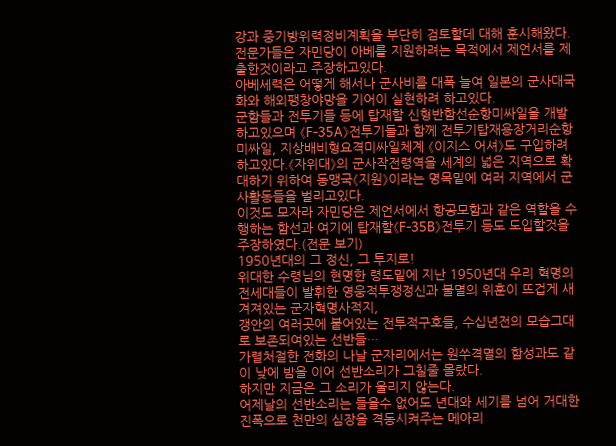강과 중기방위력정비계획을 부단히 검토할데 대해 훈시해왔다.
전문가들은 자민당이 아베를 지원하려는 목적에서 제언서를 제출한것이라고 주장하고있다.
아베세력은 어떻게 해서나 군사비를 대폭 늘여 일본의 군사대국화와 해외팽창야망을 기어이 실현하려 하고있다.
군함들과 전투기들 등에 탑재할 신형반함선순항미싸일을 개발하고있으며 《F-35A》전투기들과 함께 전투기탑재용장거리순항미싸일, 지상배비형요격미싸일체계 《이지스 어셔》도 구입하려 하고있다.《자위대》의 군사작전령역을 세계의 넓은 지역으로 확대하기 위하여 동맹국《지원》이라는 명목밑에 여러 지역에서 군사활동들을 벌리고있다.
이것도 모자라 자민당은 제언서에서 항공모함과 같은 역할을 수행하는 함선과 여기에 탑재할《F-35B》전투기 등도 도입할것을 주장하였다.(전문 보기)
1950년대의 그 정신, 그 투지로!
위대한 수령님의 현명한 령도밑에 지난 1950년대 우리 혁명의 전세대들이 발휘한 영웅적투쟁정신과 불멸의 위훈이 뜨겁게 새겨져있는 군자혁명사적지,
갱안의 여러곳에 붙어있는 전투적구호들, 수십년전의 모습그대로 보존되여있는 선반들…
가렬처절한 전화의 나날 군자리에서는 원쑤격멸의 함성과도 같이 낮에 밤을 이어 선반소리가 그칠줄 몰랐다.
하지만 지금은 그 소리가 울리지 않는다.
어제날의 선반소리는 들을수 없어도 년대와 세기를 넘어 거대한 진폭으로 천만의 심장을 격동시켜주는 메아리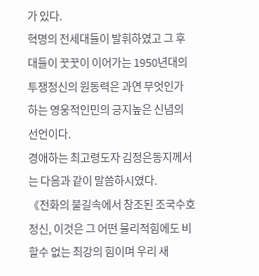가 있다.
혁명의 전세대들이 발휘하였고 그 후대들이 꿋꿋이 이어가는 1950년대의 투쟁정신의 원동력은 과연 무엇인가 하는 영웅적인민의 긍지높은 신념의 선언이다.
경애하는 최고령도자 김정은동지께서는 다음과 같이 말씀하시였다.
《전화의 불길속에서 창조된 조국수호정신, 이것은 그 어떤 물리적힘에도 비할수 없는 최강의 힘이며 우리 새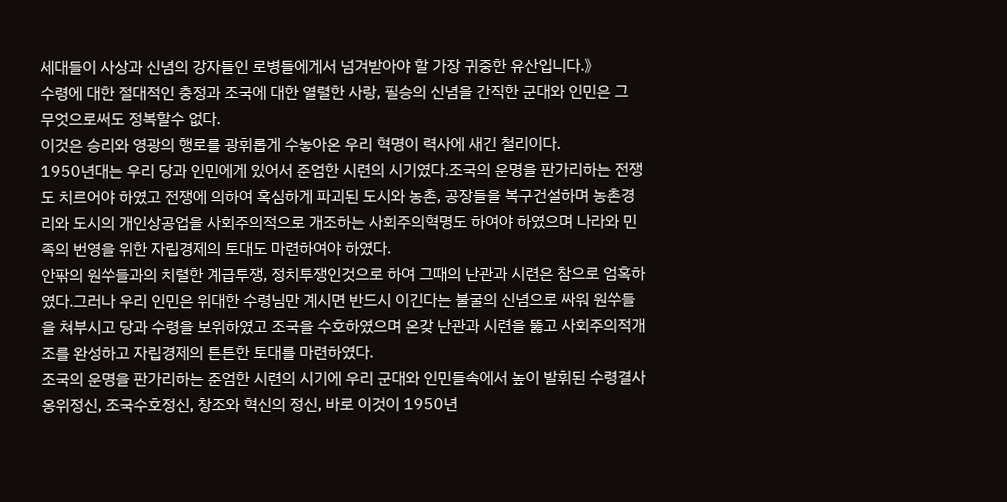세대들이 사상과 신념의 강자들인 로병들에게서 넘겨받아야 할 가장 귀중한 유산입니다.》
수령에 대한 절대적인 충정과 조국에 대한 열렬한 사랑, 필승의 신념을 간직한 군대와 인민은 그 무엇으로써도 정복할수 없다.
이것은 승리와 영광의 행로를 광휘롭게 수놓아온 우리 혁명이 력사에 새긴 철리이다.
1950년대는 우리 당과 인민에게 있어서 준엄한 시련의 시기였다.조국의 운명을 판가리하는 전쟁도 치르어야 하였고 전쟁에 의하여 혹심하게 파괴된 도시와 농촌, 공장들을 복구건설하며 농촌경리와 도시의 개인상공업을 사회주의적으로 개조하는 사회주의혁명도 하여야 하였으며 나라와 민족의 번영을 위한 자립경제의 토대도 마련하여야 하였다.
안팎의 원쑤들과의 치렬한 계급투쟁, 정치투쟁인것으로 하여 그때의 난관과 시련은 참으로 엄혹하였다.그러나 우리 인민은 위대한 수령님만 계시면 반드시 이긴다는 불굴의 신념으로 싸워 원쑤들을 쳐부시고 당과 수령을 보위하였고 조국을 수호하였으며 온갖 난관과 시련을 뚫고 사회주의적개조를 완성하고 자립경제의 튼튼한 토대를 마련하였다.
조국의 운명을 판가리하는 준엄한 시련의 시기에 우리 군대와 인민들속에서 높이 발휘된 수령결사옹위정신, 조국수호정신, 창조와 혁신의 정신, 바로 이것이 1950년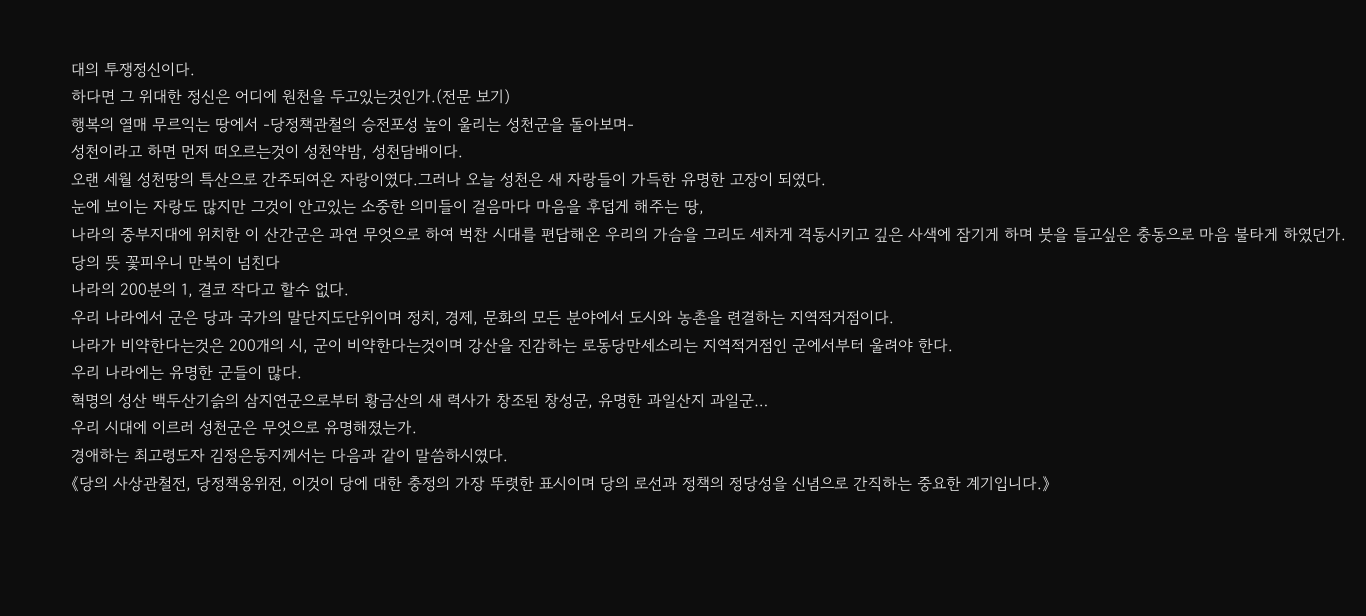대의 투쟁정신이다.
하다면 그 위대한 정신은 어디에 원천을 두고있는것인가.(전문 보기)
행복의 열매 무르익는 땅에서 -당정책관철의 승전포성 높이 울리는 성천군을 돌아보며-
성천이라고 하면 먼저 떠오르는것이 성천약밤, 성천담배이다.
오랜 세월 성천땅의 특산으로 간주되여온 자랑이였다.그러나 오늘 성천은 새 자랑들이 가득한 유명한 고장이 되였다.
눈에 보이는 자랑도 많지만 그것이 안고있는 소중한 의미들이 걸음마다 마음을 후덥게 해주는 땅,
나라의 중부지대에 위치한 이 산간군은 과연 무엇으로 하여 벅찬 시대를 편답해온 우리의 가슴을 그리도 세차게 격동시키고 깊은 사색에 잠기게 하며 붓을 들고싶은 충동으로 마음 불타게 하였던가.
당의 뜻 꽃피우니 만복이 넘친다
나라의 200분의 1, 결코 작다고 할수 없다.
우리 나라에서 군은 당과 국가의 말단지도단위이며 정치, 경제, 문화의 모든 분야에서 도시와 농촌을 련결하는 지역적거점이다.
나라가 비약한다는것은 200개의 시, 군이 비약한다는것이며 강산을 진감하는 로동당만세소리는 지역적거점인 군에서부터 울려야 한다.
우리 나라에는 유명한 군들이 많다.
혁명의 성산 백두산기슭의 삼지연군으로부터 황금산의 새 력사가 창조된 창성군, 유명한 과일산지 과일군…
우리 시대에 이르러 성천군은 무엇으로 유명해졌는가.
경애하는 최고령도자 김정은동지께서는 다음과 같이 말씀하시였다.
《당의 사상관철전, 당정책옹위전, 이것이 당에 대한 충정의 가장 뚜렷한 표시이며 당의 로선과 정책의 정당성을 신념으로 간직하는 중요한 계기입니다.》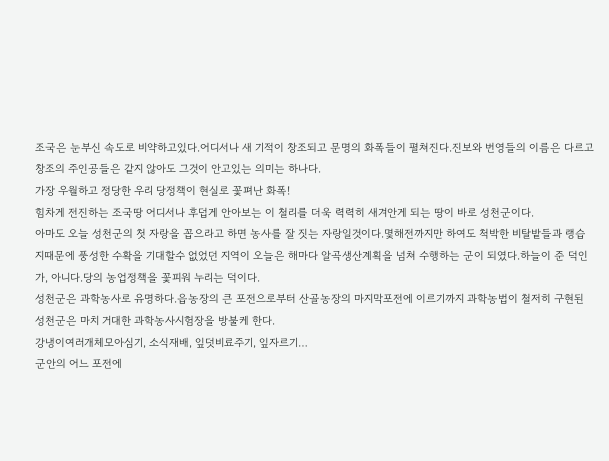조국은 눈부신 속도로 비약하고있다.어디서나 새 기적이 창조되고 문명의 화폭들이 펼쳐진다.진보와 번영들의 이름은 다르고 창조의 주인공들은 같지 않아도 그것이 안고있는 의미는 하나다.
가장 우월하고 정당한 우리 당정책이 현실로 꽃펴난 화폭!
힘차게 전진하는 조국땅 어디서나 후덥게 안아보는 이 철리를 더욱 력력히 새겨안게 되는 땅이 바로 성천군이다.
아마도 오늘 성천군의 첫 자랑을 꼽으라고 하면 농사를 잘 짓는 자랑일것이다.몇해전까지만 하여도 척박한 비탈밭들과 랭습지때문에 풍성한 수확을 기대할수 없었던 지역이 오늘은 해마다 알곡생산계획을 넘쳐 수행하는 군이 되였다.하늘이 준 덕인가, 아니다.당의 농업정책을 꽃피워 누리는 덕이다.
성천군은 과학농사로 유명하다.읍농장의 큰 포전으로부터 산골농장의 마지막포전에 이르기까지 과학농법이 철저히 구현된 성천군은 마치 거대한 과학농사시험장을 방불케 한다.
강냉이여러개체모아심기, 소식재배, 잎덧비료주기, 잎자르기…
군안의 어느 포전에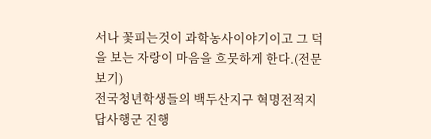서나 꽃피는것이 과학농사이야기이고 그 덕을 보는 자랑이 마음을 흐뭇하게 한다.(전문 보기)
전국청년학생들의 백두산지구 혁명전적지답사행군 진행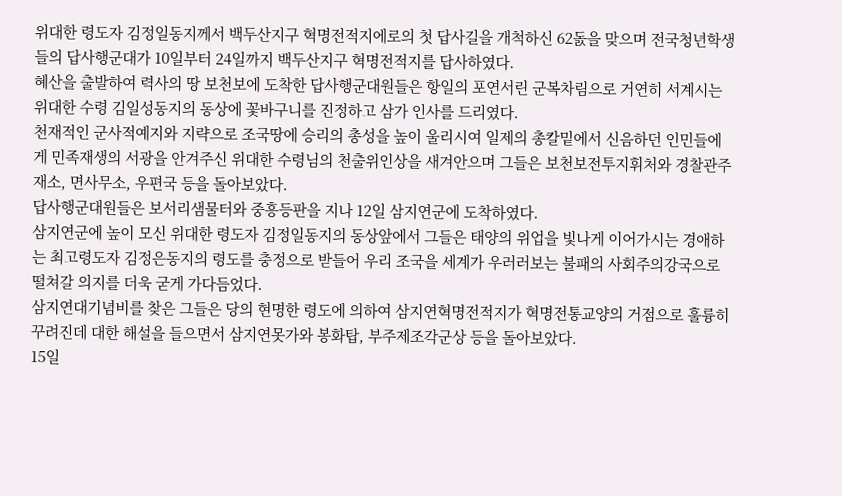위대한 령도자 김정일동지께서 백두산지구 혁명전적지에로의 첫 답사길을 개척하신 62돐을 맞으며 전국청년학생들의 답사행군대가 10일부터 24일까지 백두산지구 혁명전적지를 답사하였다.
혜산을 출발하여 력사의 땅 보천보에 도착한 답사행군대원들은 항일의 포연서린 군복차림으로 거연히 서계시는 위대한 수령 김일성동지의 동상에 꽃바구니를 진정하고 삼가 인사를 드리였다.
천재적인 군사적예지와 지략으로 조국땅에 승리의 총성을 높이 울리시여 일제의 총칼밑에서 신음하던 인민들에게 민족재생의 서광을 안겨주신 위대한 수령님의 천출위인상을 새겨안으며 그들은 보천보전투지휘처와 경찰관주재소, 면사무소, 우편국 등을 돌아보았다.
답사행군대원들은 보서리샘물터와 중흥등판을 지나 12일 삼지연군에 도착하였다.
삼지연군에 높이 모신 위대한 령도자 김정일동지의 동상앞에서 그들은 태양의 위업을 빛나게 이어가시는 경애하는 최고령도자 김정은동지의 령도를 충정으로 받들어 우리 조국을 세계가 우러러보는 불패의 사회주의강국으로 떨쳐갈 의지를 더욱 굳게 가다듬었다.
삼지연대기념비를 찾은 그들은 당의 현명한 령도에 의하여 삼지연혁명전적지가 혁명전통교양의 거점으로 훌륭히 꾸려진데 대한 해설을 들으면서 삼지연못가와 봉화탑, 부주제조각군상 등을 돌아보았다.
15일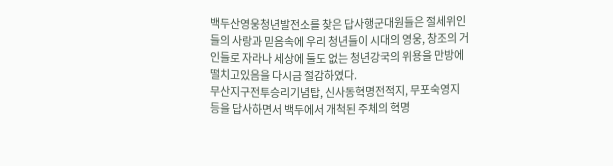백두산영웅청년발전소를 찾은 답사행군대원들은 절세위인들의 사랑과 믿음속에 우리 청년들이 시대의 영웅, 창조의 거인들로 자라나 세상에 둘도 없는 청년강국의 위용을 만방에 떨치고있음을 다시금 절감하였다.
무산지구전투승리기념탑, 신사동혁명전적지, 무포숙영지 등을 답사하면서 백두에서 개척된 주체의 혁명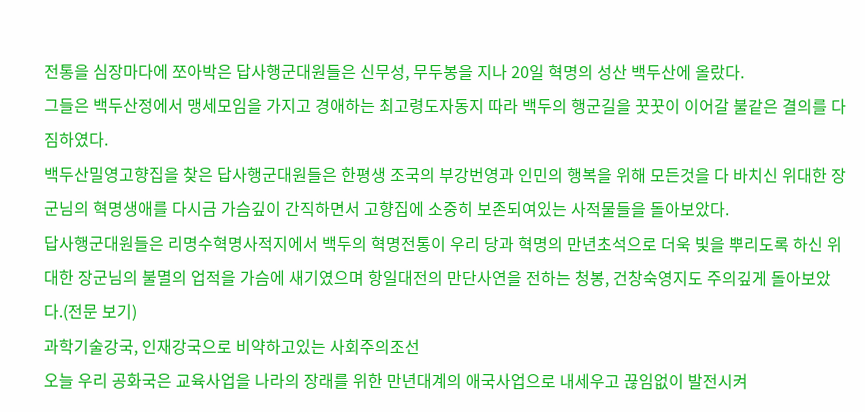전통을 심장마다에 쪼아박은 답사행군대원들은 신무성, 무두봉을 지나 20일 혁명의 성산 백두산에 올랐다.
그들은 백두산정에서 맹세모임을 가지고 경애하는 최고령도자동지 따라 백두의 행군길을 꿋꿋이 이어갈 불같은 결의를 다짐하였다.
백두산밀영고향집을 찾은 답사행군대원들은 한평생 조국의 부강번영과 인민의 행복을 위해 모든것을 다 바치신 위대한 장군님의 혁명생애를 다시금 가슴깊이 간직하면서 고향집에 소중히 보존되여있는 사적물들을 돌아보았다.
답사행군대원들은 리명수혁명사적지에서 백두의 혁명전통이 우리 당과 혁명의 만년초석으로 더욱 빛을 뿌리도록 하신 위대한 장군님의 불멸의 업적을 가슴에 새기였으며 항일대전의 만단사연을 전하는 청봉, 건창숙영지도 주의깊게 돌아보았다.(전문 보기)
과학기술강국, 인재강국으로 비약하고있는 사회주의조선
오늘 우리 공화국은 교육사업을 나라의 장래를 위한 만년대계의 애국사업으로 내세우고 끊임없이 발전시켜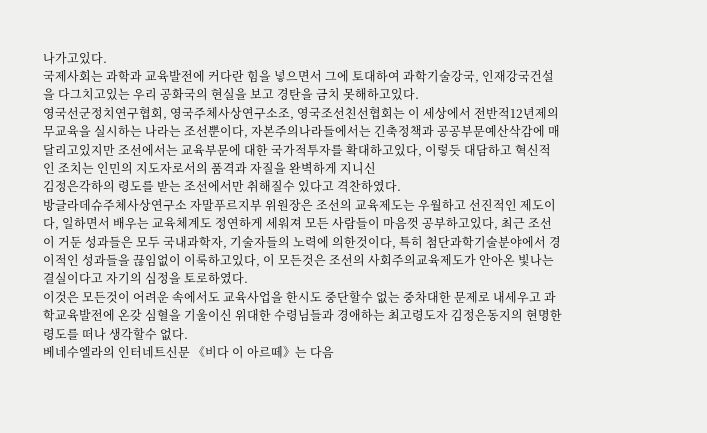나가고있다.
국제사회는 과학과 교육발전에 커다란 힘을 넣으면서 그에 토대하여 과학기술강국, 인재강국건설을 다그치고있는 우리 공화국의 현실을 보고 경탄을 금치 못해하고있다.
영국선군정치연구협회, 영국주체사상연구소조, 영국조선친선협회는 이 세상에서 전반적12년제의무교육을 실시하는 나라는 조선뿐이다, 자본주의나라들에서는 긴축정책과 공공부문예산삭감에 매달리고있지만 조선에서는 교육부문에 대한 국가적투자를 확대하고있다, 이렇듯 대담하고 혁신적인 조치는 인민의 지도자로서의 품격과 자질을 완벽하게 지니신
김정은각하의 령도를 받는 조선에서만 취해질수 있다고 격찬하였다.
방글라데슈주체사상연구소 자말푸르지부 위원장은 조선의 교육제도는 우월하고 선진적인 제도이다, 일하면서 배우는 교육체계도 정연하게 세워져 모든 사람들이 마음껏 공부하고있다, 최근 조선이 거둔 성과들은 모두 국내과학자, 기술자들의 노력에 의한것이다, 특히 첨단과학기술분야에서 경이적인 성과들을 끊임없이 이룩하고있다, 이 모든것은 조선의 사회주의교육제도가 안아온 빛나는 결실이다고 자기의 심정을 토로하였다.
이것은 모든것이 어려운 속에서도 교육사업을 한시도 중단할수 없는 중차대한 문제로 내세우고 과학교육발전에 온갖 심혈을 기울이신 위대한 수령님들과 경애하는 최고령도자 김정은동지의 현명한 령도를 떠나 생각할수 없다.
베네수엘라의 인터네트신문 《비다 이 아르떼》는 다음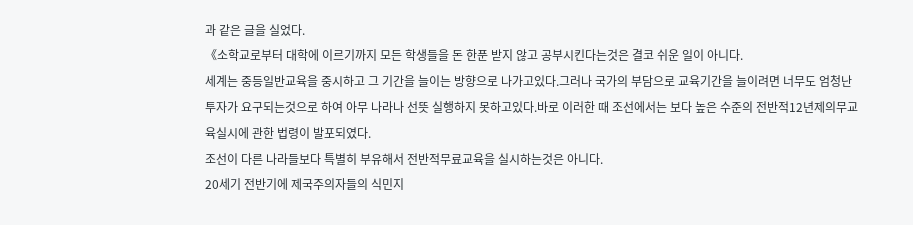과 같은 글을 실었다.
《소학교로부터 대학에 이르기까지 모든 학생들을 돈 한푼 받지 않고 공부시킨다는것은 결코 쉬운 일이 아니다.
세계는 중등일반교육을 중시하고 그 기간을 늘이는 방향으로 나가고있다.그러나 국가의 부담으로 교육기간을 늘이려면 너무도 엄청난 투자가 요구되는것으로 하여 아무 나라나 선뜻 실행하지 못하고있다.바로 이러한 때 조선에서는 보다 높은 수준의 전반적12년제의무교육실시에 관한 법령이 발포되였다.
조선이 다른 나라들보다 특별히 부유해서 전반적무료교육을 실시하는것은 아니다.
20세기 전반기에 제국주의자들의 식민지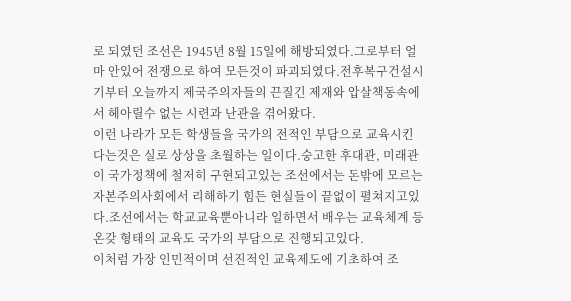로 되였던 조선은 1945년 8월 15일에 해방되였다.그로부터 얼마 안있어 전쟁으로 하여 모든것이 파괴되였다.전후복구건설시기부터 오늘까지 제국주의자들의 끈질긴 제재와 압살책동속에서 헤아릴수 없는 시련과 난관을 겪어왔다.
이런 나라가 모든 학생들을 국가의 전적인 부담으로 교육시킨다는것은 실로 상상을 초월하는 일이다.숭고한 후대관, 미래관이 국가정책에 철저히 구현되고있는 조선에서는 돈밖에 모르는 자본주의사회에서 리해하기 힘든 현실들이 끝없이 펼쳐지고있다.조선에서는 학교교육뿐아니라 일하면서 배우는 교육체계 등 온갖 형태의 교육도 국가의 부담으로 진행되고있다.
이처럼 가장 인민적이며 선진적인 교육제도에 기초하여 조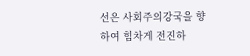선은 사회주의강국을 향하여 힘차게 전진하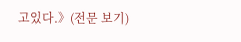고있다.》(전문 보기)